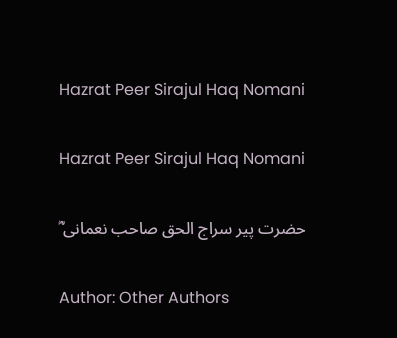Hazrat Peer Sirajul Haq Nomani

Hazrat Peer Sirajul Haq Nomani

حضرت پیر سراج الحق صاحب نعمانی ؓ

Author: Other Authors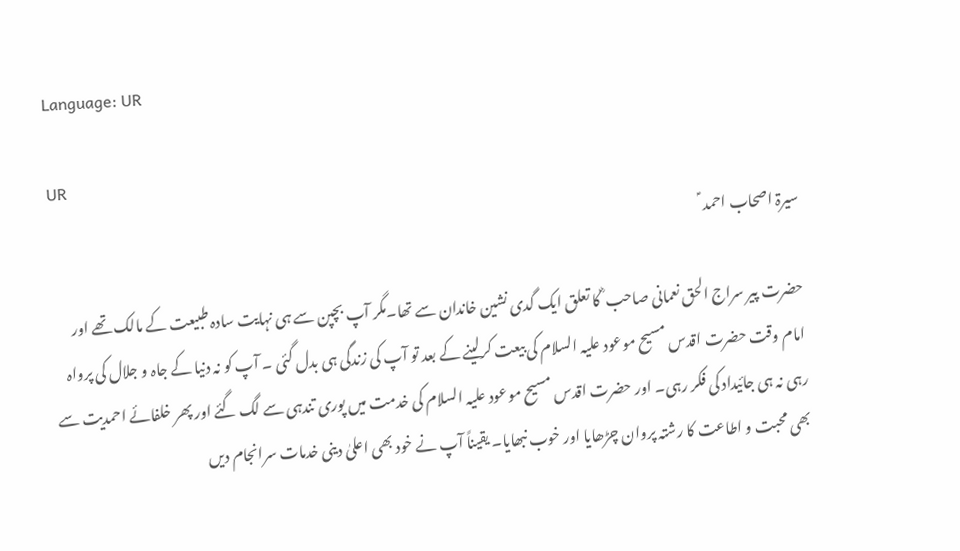Language: UR

UR
سیرۃ اصحاب احمد ؑ

حضرت پیر سراج الحق نعمانی صاحب ؓ کا تعلق ایک گدی نشین خاندان سے تھا۔مگر آپ بچپن سے ہی نہایت سادہ طبیعت کے مالک تھے اور امام وقت حضرت اقدس مسیح موعود علیہ السلام کی بیعت کرلینے کے بعد تو آپ کی زندگی ہی بدل گئی ۔ آپ کو نہ دنیا کے جاہ و جلال کی پرواہ رہی نہ ہی جائیداد کی فکر رہی۔ اور حضرت اقدس مسیح موعود علیہ السلام کی خدمت میں پوری تندہی سے لگ گئے اور پھر خلفائے احمدیت سے بھی محبت و اطاعت کا رشتہ پروان چڑھایا اور خوب نبھایا۔ یقیناً آپ نے خود بھی اعلیٰ دینی خدمات سرانجام دیں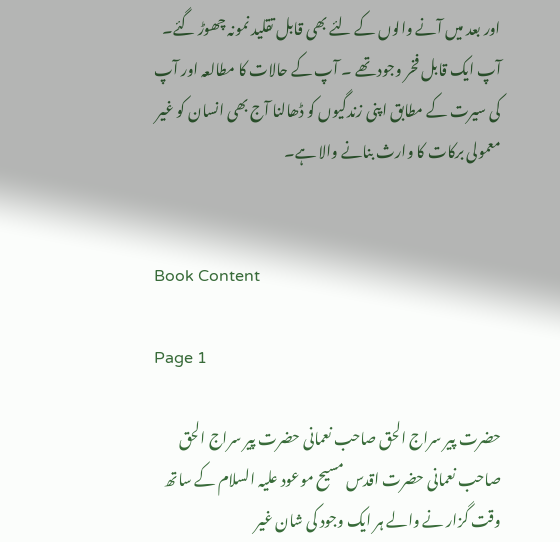اور بعد میں آنے والوں کے لئے بھی قابل تقلید نمونہ چھوڑ گئے۔ آپ ایک قابل فخر وجود تھے ۔ آپ کے حالات کا مطالعہ اور آپ کی سیرت کے مطابق اپنی زندگیوں کو ڈھالنا آج بھی انسان کو غیر معمولی برکات کا وارث بنانے والا ہے۔


Book Content

Page 1

حضرت پیر سراج الحق صاحب نعمانی حضرت پیر سراج الحق صاحب نعمانی حضرت اقدس مسیح موعود علیہ السلام کے ساتھ وقت گزار نے والے ہر ایک وجود کی شان غیر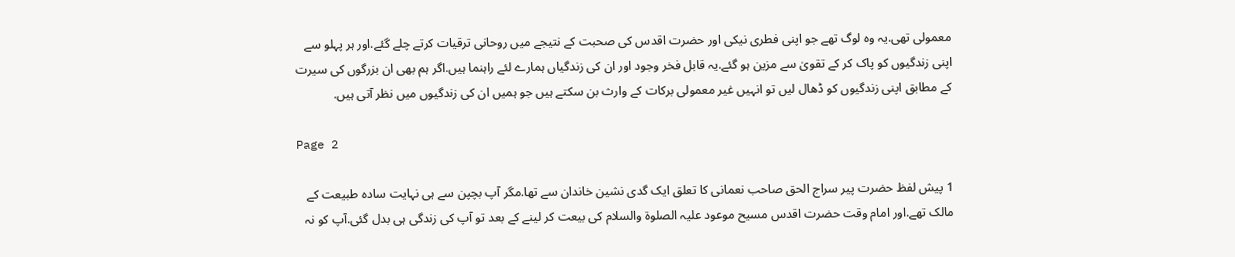معمولی تھی.یہ وہ لوگ تھے جو اپنی فطری نیکی اور حضرت اقدس کی صحبت کے نتیجے میں روحانی ترقیات کرتے چلے گئے.اور ہر پہلو سے اپنی زندگیوں کو پاک کر کے تقویٰ سے مزین ہو گئے.یہ قابل فخر وجود اور ان کی زندگیاں ہمارے لئے راہنما ہیں.اگر ہم بھی ان بزرگوں کی سیرت کے مطابق اپنی زندگیوں کو ڈھال لیں تو انہیں غیر معمولی برکات کے وارث بن سکتے ہیں جو ہمیں ان کی زندگیوں میں نظر آتی ہیں.

Page 2

1 پیش لفظ حضرت پیر سراج الحق صاحب نعمانی کا تعلق ایک گدی نشین خاندان سے تھا.مگر آپ بچپن سے ہی نہایت سادہ طبیعت کے مالک تھے.اور امام وقت حضرت اقدس مسیح موعود علیہ الصلوۃ والسلام کی بیعت کر لینے کے بعد تو آپ کی زندگی ہی بدل گئی.آپ کو نہ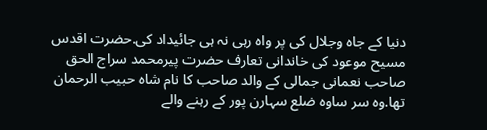دنیا کے جاہ وجلال کی پر واہ رہی نہ ہی جائیداد کی.حضرت اقدس مسیح موعود کی خاندانی تعارف حضرت پیرمحمد سراج الحق صاحب نعمانی جمالی کے والد صاحب کا نام شاہ حبیب الرحمان تھا.وہ سر ساوہ ضلع سہارن پور کے رہنے والے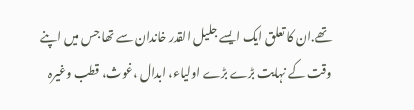تھے.ان کا تعلق ایک ایسے جلیل القدر خاندان سے تھا جس میں اپنے وقت کے نہایت بڑے بڑے اولیاء، ابدال ،غوث، قطب وغیرہ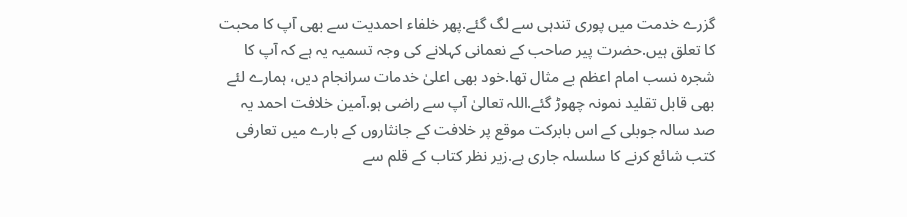گزرے خدمت میں پوری تندہی سے لگ گئے.پھر خلفاء احمدیت سے بھی آپ کا محبت کا تعلق ہیں.حضرت پیر صاحب کے نعمانی کہلانے کی وجہ تسمیہ یہ ہے کہ آپ کا شجرہ نسب امام اعظم بے مثال تھا.خود بھی اعلیٰ خدمات سرانجام دیں، ہمارے لئے بھی قابل تقلید نمونہ چھوڑ گئے.اللہ تعالیٰ آپ سے راضی ہو.آمین خلافت احمد یہ صد سالہ جوبلی کے اس بابرکت موقع پر خلافت کے جانثاروں کے بارے میں تعارفی کتب شائع کرنے کا سلسلہ جاری ہے.زیر نظر کتاب کے قلم سے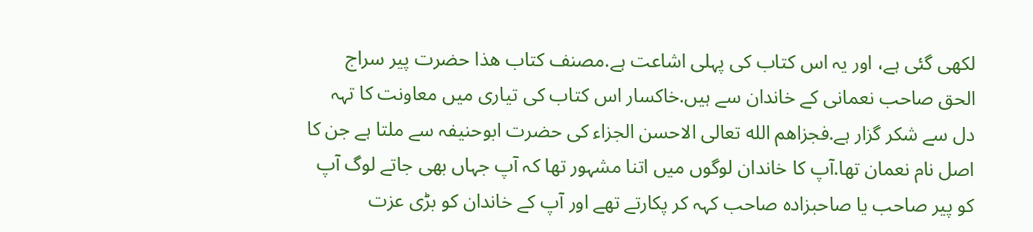لکھی گئی ہے، اور یہ اس کتاب کی پہلی اشاعت ہے.مصنف کتاب هذا حضرت پیر سراج الحق صاحب نعمانی کے خاندان سے ہیں.خاکسار اس کتاب کی تیاری میں معاونت کا تہہ دل سے شکر گزار ہے.فجزاهم الله تعالى الاحسن الجزاء کی حضرت ابوحنیفہ سے ملتا ہے جن کا اصل نام نعمان تھا.آپ کا خاندان لوگوں میں اتنا مشہور تھا کہ آپ جہاں بھی جاتے لوگ آپ کو پیر صاحب یا صاحبزادہ صاحب کہہ کر پکارتے تھے اور آپ کے خاندان کو بڑی عزت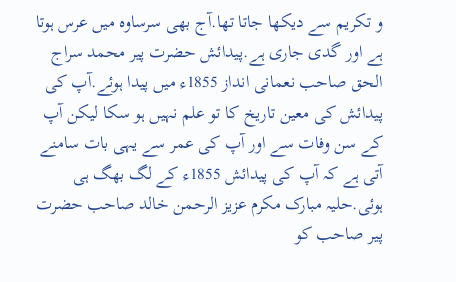و تکریم سے دیکھا جاتا تھا.آج بھی سرساوہ میں عرس ہوتا ہے اور گدی جاری ہے.پیدائش حضرت پیر محمد سراج الحق صاحب نعمانی انداز 1855ء میں پیدا ہوئے.آپ کی پیدائش کی معین تاریخ کا تو علم نہیں ہو سکا لیکن آپ کے سن وفات سے اور آپ کی عمر سے یہی بات سامنے آتی ہے کہ آپ کی پیدائش 1855ء کے لگ بھگ ہی ہوئی.حلیہ مبارک مکرم عزیز الرحمن خالد صاحب حضرت پیر صاحب کو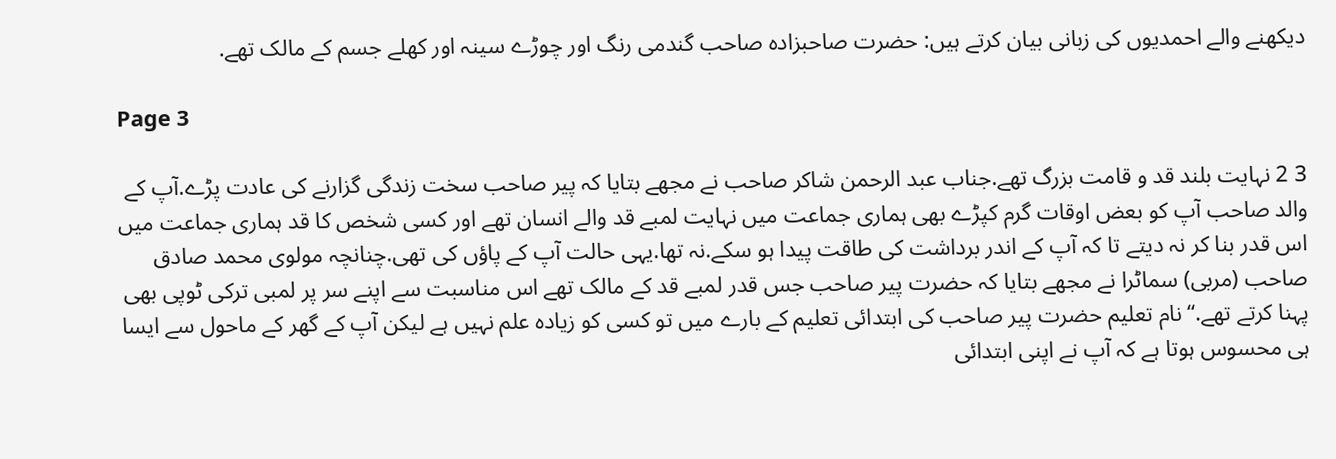دیکھنے والے احمدیوں کی زبانی بیان کرتے ہیں: حضرت صاحبزادہ صاحب گندمی رنگ اور چوڑے سینہ اور کھلے جسم کے مالک تھے.

Page 3

3 2 نہایت بلند قد و قامت بزرگ تھے.جناب عبد الرحمن شاکر صاحب نے مجھے بتایا کہ پیر صاحب سخت زندگی گزارنے کی عادت پڑے.آپ کے والد صاحب آپ کو بعض اوقات گرم کپڑے بھی ہماری جماعت میں نہایت لمبے قد والے انسان تھے اور کسی شخص کا قد ہماری جماعت میں اس قدر بنا کر نہ دیتے تا کہ آپ کے اندر برداشت کی طاقت پیدا ہو سکے.نہ تھا.یہی حالت آپ کے پاؤں کی تھی.چنانچہ مولوی محمد صادق صاحب (مربی) سماٹرا نے مجھے بتایا کہ حضرت پیر صاحب جس قدر لمبے قد کے مالک تھے اس مناسبت سے اپنے سر پر لمبی ترکی ٹوپی بھی پہنا کرتے تھے.“ نام تعلیم حضرت پیر صاحب کی ابتدائی تعلیم کے بارے میں تو کسی کو زیادہ علم نہیں ہے لیکن آپ کے گھر کے ماحول سے ایسا ہی محسوس ہوتا ہے کہ آپ نے اپنی ابتدائی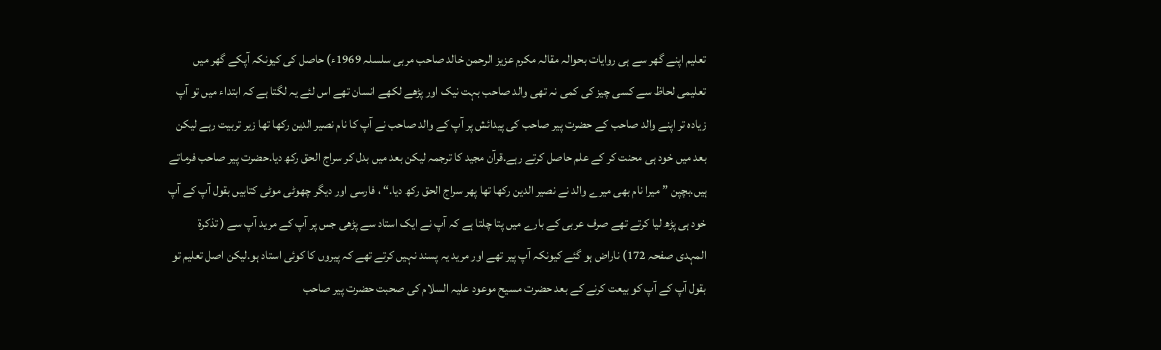تعلیم اپنے گھر سے ہی روایات بحوالہ مقالہ مکرم عزیز الرحمن خالد صاحب مربی سلسلہ 1969ء) حاصل کی کیونکہ آپکے گھر میں تعلیمی لحاظ سے کسی چیز کی کمی نہ تھی والد صاحب بہت نیک اور پڑھے لکھے انسان تھے اس لئے یہ لگتا ہے کہ ابتداء میں تو آپ زیادہ تر اپنے والد صاحب کے حضرت پیر صاحب کی پیدائش پر آپ کے والد صاحب نے آپ کا نام نصیر الدین رکھا تھا زیر تربیت رہے لیکن بعد میں خود ہی محنت کر کے علم حاصل کرتے رہے.قرآن مجید کا ترجمہ لیکن بعد میں بدل کر سراج الحق رکھ دیا.حضرت پیر صاحب فرماتے ہیں.بچپن ”میرا نام بھی میرے والد نے نصیر الدین رکھا تھا پھر سراج الحق رکھ دیا.“ ، فارسی اور دیگر چھوٹی موٹی کتابیں بقول آپ کے آپ خود ہی پڑھ لیا کرتے تھے صرف عربی کے بارے میں پتا چلتا ہے کہ آپ نے ایک استاد سے پڑھی جس پر آپ کے مرید آپ سے ( تذکرۃ المہدی صفحہ 172) ناراض ہو گئے کیونکہ آپ پیر تھے اور مرید یہ پسند نہیں کرتے تھے کہ پیروں کا کوئی استاد ہو.لیکن اصل تعلیم تو بقول آپ کے آپ کو بیعت کرنے کے بعد حضرت مسیح موعود علیہ السلام کی صحبت حضرت پیر صاحب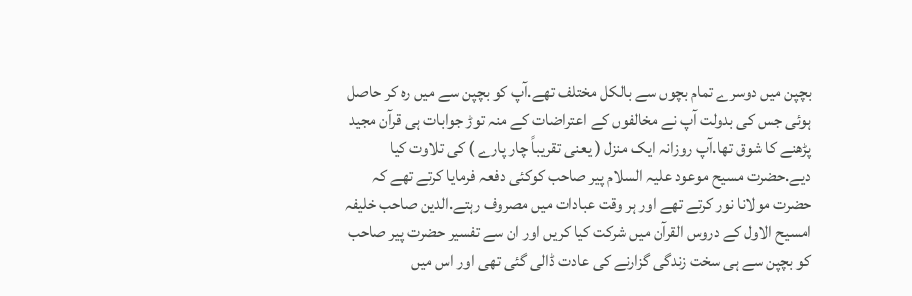بچپن میں دوسرے تمام بچوں سے بالکل مختلف تھے.آپ کو بچپن سے میں رہ کر حاصل ہوئی جس کی بدولت آپ نے مخالفوں کے اعتراضات کے منہ توڑ جوابات ہی قرآن مجید پڑھنے کا شوق تھا.آپ روزانہ ایک منزل ( یعنی تقریباً چار پارے ) کی تلاوت کیا دیے.حضرت مسیح موعود علیہ السلام پیر صاحب کوکئی دفعہ فرمایا کرتے تھے کہ حضرت مولانا نور کرتے تھے اور ہر وقت عبادات میں مصروف رہتے.الدین صاحب خلیفہ امسیح الاول کے دروس القرآن میں شرکت کیا کریں اور ان سے تفسیر حضرت پیر صاحب کو بچپن سے ہی سخت زندگی گزارنے کی عادت ڈالی گئی تھی اور اس میں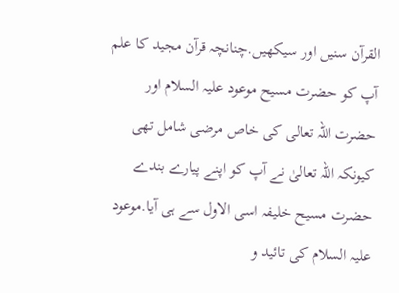القرآن سنیں اور سیکھیں.چنانچہ قرآن مجید کا علم آپ کو حضرت مسیح موعود علیہ السلام اور حضرت اللہ تعالی کی خاص مرضی شامل تھی کیونکہ اللہ تعالیٰ نے آپ کو اپنے پیارے بندے حضرت مسیح خلیفہ اسی الاول سے ہی آیا.موعود علیہ السلام کی تائید و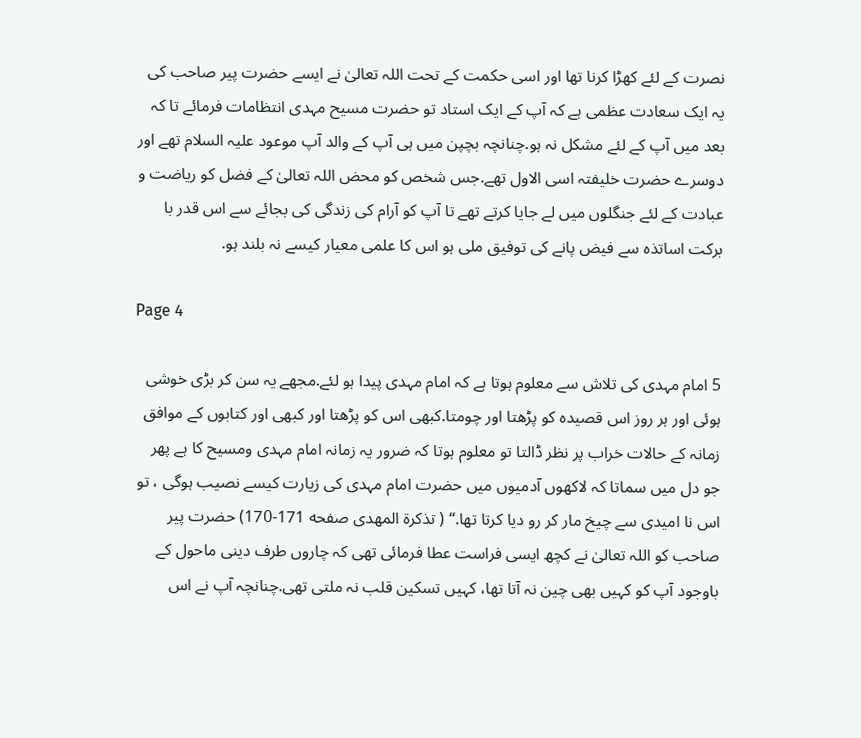نصرت کے لئے کھڑا کرنا تھا اور اسی حکمت کے تحت اللہ تعالیٰ نے ایسے حضرت پیر صاحب کی یہ ایک سعادت عظمی ہے کہ آپ کے ایک استاد تو حضرت مسیح مہدی انتظامات فرمائے تا کہ بعد میں آپ کے لئے مشکل نہ ہو.چنانچہ بچپن میں ہی آپ کے والد آپ موعود علیہ السلام تھے اور دوسرے حضرت خلیفتہ اسی الاول تھے.جس شخص کو محض اللہ تعالیٰ کے فضل کو ریاضت و عبادت کے لئے جنگلوں میں لے جایا کرتے تھے تا آپ کو آرام کی زندگی کی بجائے سے اس قدر با برکت اساتذہ سے فیض پانے کی توفیق ملی ہو اس کا علمی معیار کیسے نہ بلند ہو.

Page 4

5 امام مہدی کی تلاش سے معلوم ہوتا ہے کہ امام مہدی پیدا ہو لئے.مجھے یہ سن کر بڑی خوشی ہوئی اور ہر روز اس قصیدہ کو پڑھتا اور چومتا.کبھی اس کو پڑھتا اور کبھی اور کتابوں کے موافق زمانہ کے حالات خراب پر نظر ڈالتا تو معلوم ہوتا کہ ضرور یہ زمانہ امام مہدی ومسیح کا ہے پھر جو دل میں سماتا کہ لاکھوں آدمیوں میں حضرت امام مہدی کی زیارت کیسے نصیب ہوگی ، تو اس نا امیدی سے چیخ مار کر رو دیا کرتا تھا.“ ( تذكرة المهدی صفحه 171-170) حضرت پیر صاحب کو اللہ تعالیٰ نے کچھ ایسی فراست عطا فرمائی تھی کہ چاروں طرف دینی ماحول کے باوجود آپ کو کہیں بھی چین نہ آتا تھا، کہیں تسکین قلب نہ ملتی تھی.چنانچہ آپ نے اس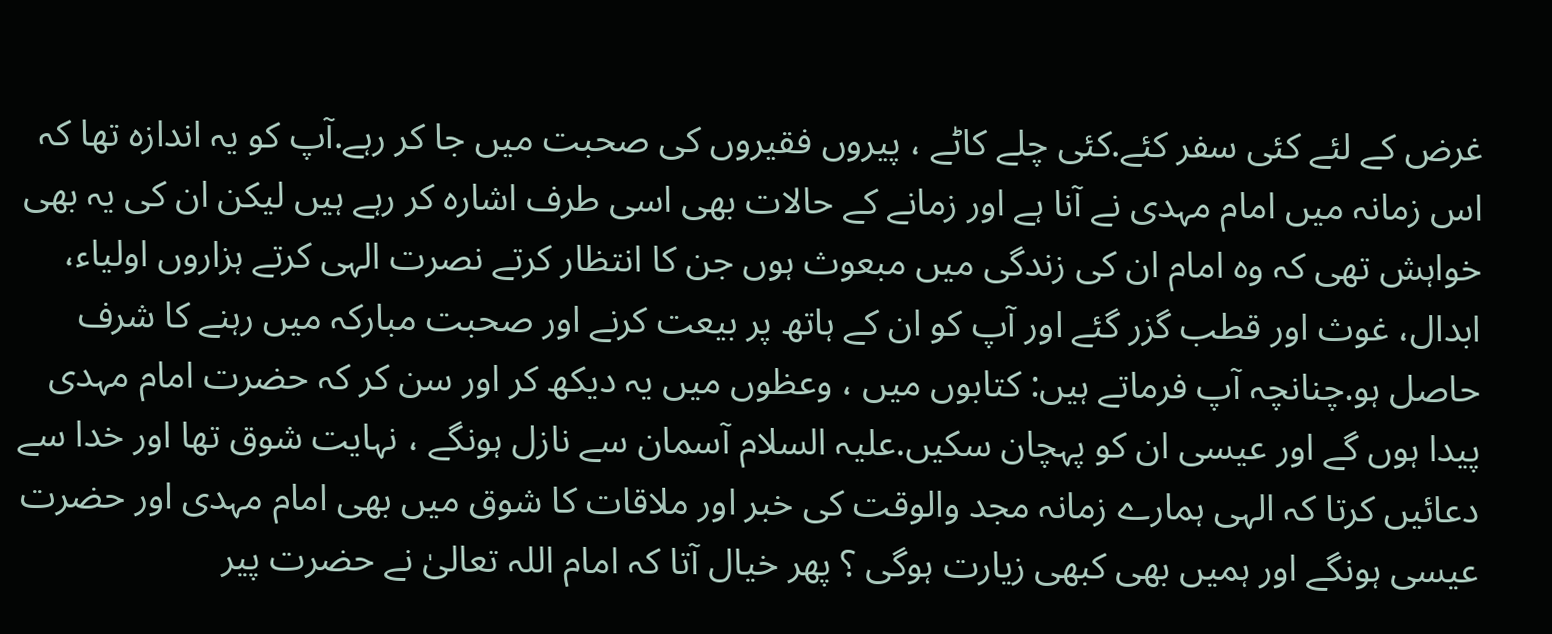غرض کے لئے کئی سفر کئے.کئی چلے کاٹے ، پیروں فقیروں کی صحبت میں جا کر رہے.آپ کو یہ اندازہ تھا کہ اس زمانہ میں امام مہدی نے آنا ہے اور زمانے کے حالات بھی اسی طرف اشارہ کر رہے ہیں لیکن ان کی یہ بھی خواہش تھی کہ وہ امام ان کی زندگی میں مبعوث ہوں جن کا انتظار کرتے نصرت الہی کرتے ہزاروں اولیاء، ابدال، غوث اور قطب گزر گئے اور آپ کو ان کے ہاتھ پر بیعت کرنے اور صحبت مبارکہ میں رہنے کا شرف حاصل ہو.چنانچہ آپ فرماتے ہیں: کتابوں میں ، وعظوں میں یہ دیکھ کر اور سن کر کہ حضرت امام مہدی پیدا ہوں گے اور عیسی ان کو پہچان سکیں.علیہ السلام آسمان سے نازل ہونگے ، نہایت شوق تھا اور خدا سے دعائیں کرتا کہ الہی ہمارے زمانہ مجد والوقت کی خبر اور ملاقات کا شوق میں بھی امام مہدی اور حضرت عیسی ہونگے اور ہمیں بھی کبھی زیارت ہوگی ؟ پھر خیال آتا کہ امام اللہ تعالیٰ نے حضرت پیر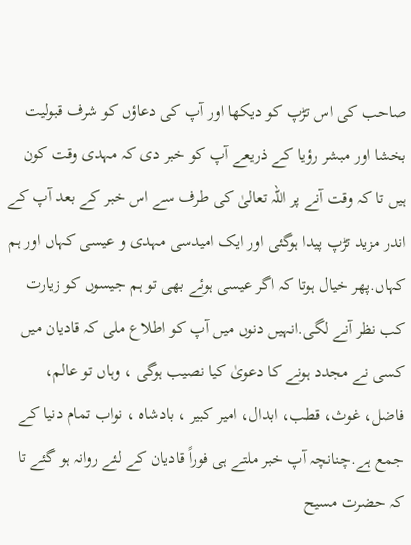صاحب کی اس تڑپ کو دیکھا اور آپ کی دعاؤں کو شرف قبولیت بخشا اور مبشر رؤیا کے ذریعے آپ کو خبر دی کہ مہدی وقت کون ہیں تا کہ وقت آنے پر اللہ تعالیٰ کی طرف سے اس خبر کے بعد آپ کے اندر مزید تڑپ پیدا ہوگئی اور ایک امیدسی مہدی و عیسی کہاں اور ہم کہاں.پھر خیال ہوتا کہ اگر عیسی ہوئے بھی تو ہم جیسوں کو زیارت کب نظر آنے لگی.انہیں دنوں میں آپ کو اطلاع ملی کہ قادیان میں کسی نے مجدد ہونے کا دعویٰ کیا نصیب ہوگی ، وہاں تو عالم، فاضل، غوث، قطب، ابدال، امیر کبیر ، بادشاہ ، نواب تمام دنیا کے جمع ہے.چنانچہ آپ خبر ملتے ہی فوراً قادیان کے لئے روانہ ہو گئے تا کہ حضرت مسیح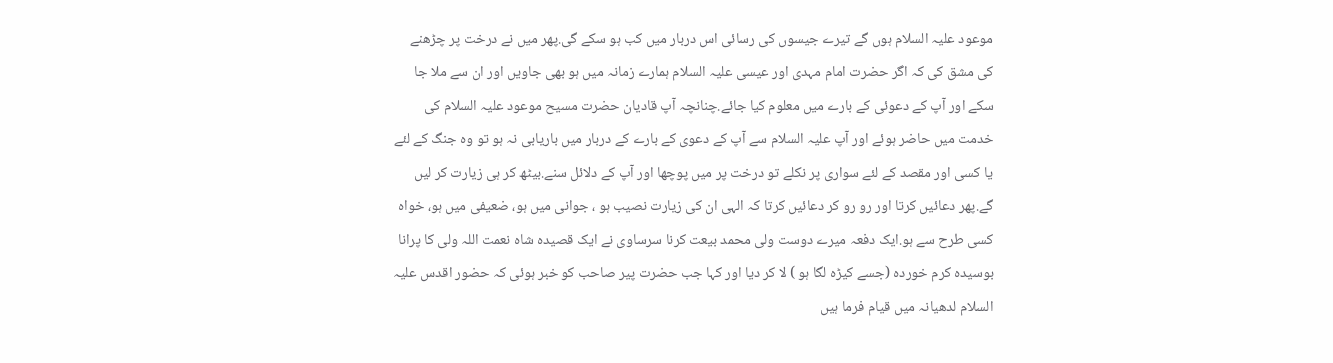موعود علیہ السلام ہوں گے تیرے جیسوں کی رسائی اس دربار میں کب ہو سکے گی.پھر میں نے درخت پر چڑھنے کی مشق کی کہ اگر حضرت امام مہدی اور عیسی علیہ السلام ہمارے زمانہ میں ہو بھی جاویں اور ان سے ملا جا سکے اور آپ کے دعوئی کے بارے میں معلوم کیا جائے.چنانچہ آپ قادیان حضرت مسیح موعود علیہ السلام کی خدمت میں حاضر ہوئے اور آپ علیہ السلام سے آپ کے دعوی کے بارے کے دربار میں باریابی نہ ہو تو وہ جنگ کے لئے یا کسی اور مقصد کے لئے سواری پر نکلے تو درخت پر میں پوچھا اور آپ کے دلائل سنے.بیٹھ کر ہی زیارت کر لیں گے.پھر دعائیں کرتا اور رو رو کر دعائیں کرتا کہ الہی ان کی زیارت نصیب ہو ، جوانی میں ہو، ضعیفی میں ہو، خواہ کسی طرح سے ہو.ایک دفعہ میرے دوست ولی محمد بیعت کرنا سرساوی نے ایک قصیدہ شاہ نعمت اللہ ولی کا پرانا بوسیدہ کرم خوردہ (جسے کیڑہ لگا ہو ) لا کر دیا اور کہا جب حضرت پیر صاحب کو خبر ہوئی کہ حضور اقدس علیہ السلام لدھیانہ میں قیام فرما ہیں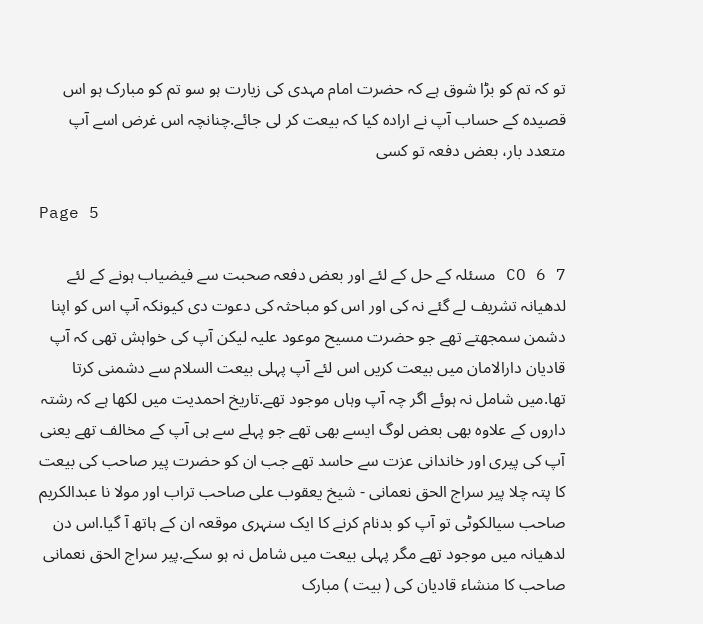تو کہ تم کو بڑا شوق ہے کہ حضرت امام مہدی کی زیارت ہو سو تم کو مبارک ہو اس قصیدہ کے حساب آپ نے ارادہ کیا کہ بیعت کر لی جائے.چنانچہ اس غرض اسے آپ متعدد بار، بعض دفعہ تو کسی

Page 5

7 CO 6 مسئلہ کے حل کے لئے اور بعض دفعہ صحبت سے فیضیاب ہونے کے لئے لدھیانہ تشریف لے گئے نہ کی اور اس کو مباحثہ کی دعوت دی کیونکہ آپ اس کو اپنا دشمن سمجھتے تھے جو حضرت مسیح موعود علیہ لیکن آپ کی خواہش تھی کہ آپ قادیان دارالامان میں بیعت کریں اس لئے آپ پہلی بیعت السلام سے دشمنی کرتا تھا.میں شامل نہ ہوئے اگر چہ آپ وہاں موجود تھے.تاریخ احمدیت میں لکھا ہے کہ رشتہ داروں کے علاوہ بھی بعض لوگ ایسے بھی تھے جو پہلے سے ہی آپ کے مخالف تھے یعنی آپ کی پیری اور خاندانی عزت سے حاسد تھے جب ان کو حضرت پیر صاحب کی بیعت کا پتہ چلا پیر سراج الحق نعمانی - شیخ یعقوب علی صاحب تراب اور مولا نا عبدالکریم صاحب سیالکوٹی تو آپ کو بدنام کرنے کا ایک سنہری موقعہ ان کے ہاتھ آ گیا.اس دن لدھیانہ میں موجود تھے مگر پہلی بیعت میں شامل نہ ہو سکے.پیر سراج الحق نعمانی صاحب کا منشاء قادیان کی ( بیت ) مبارک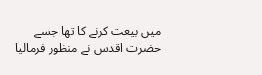میں بیعت کرنے کا تھا جسے حضرت اقدس نے منظور فرمالیا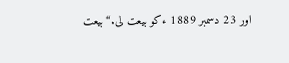اور 23 دسمبر 1889 ءکو بیعت لی.“ بیعت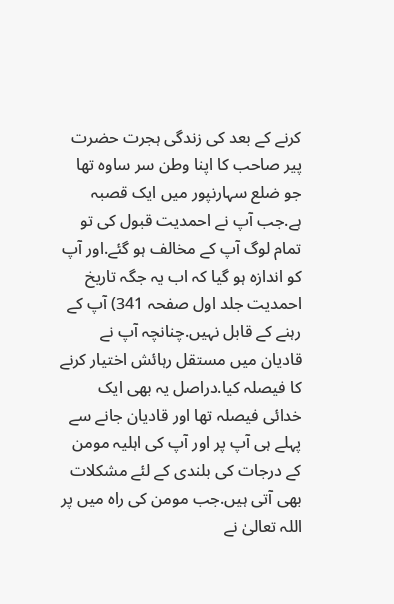کرنے کے بعد کی زندگی ہجرت حضرت پیر صاحب کا اپنا وطن سر ساوہ تھا جو ضلع سہارنپور میں ایک قصبہ ہے.جب آپ نے احمدیت قبول کی تو تمام لوگ آپ کے مخالف ہو گئے.اور آپ کو اندازہ ہو گیا کہ اب یہ جگہ تاریخ احمدیت جلد اول صفحہ 341) آپ کے رہنے کے قابل نہیں.چنانچہ آپ نے قادیان میں مستقل رہائش اختیار کرنے کا فیصلہ کیا.دراصل یہ بھی ایک خدائی فیصلہ تھا اور قادیان جانے سے پہلے ہی آپ پر اور آپ کی اہلیہ مومن کے درجات کی بلندی کے لئے مشکلات بھی آتی ہیں.جب مومن کی راہ میں پر اللہ تعالیٰ نے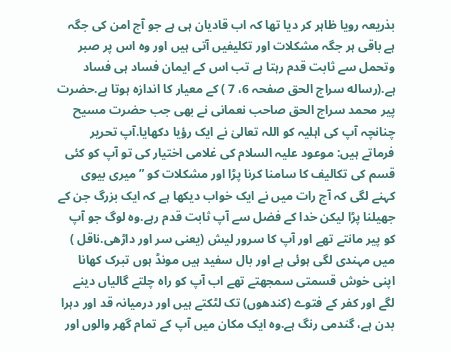بذریعہ رویا ظاہر کر دیا تھا کہ اب قادیان ہی ہے جو آج امن کی جگہ ہے باقی ہر جگہ مشکلات اور تکلیفیں آتی ہیں اور وہ اس پر صبر وتحمل سے ثابت قدم رہتا ہے تب اس کے ایمان فساد ہی فساد ہے.(رساله سراج الحق صفحہ 6، 7 ) کے معیار کا اندازہ ہوتا ہے.حضرت پیر محمد سراج الحق صاحب نعمانی نے بھی جب حضرت مسیح چنانچہ آپ کی اہلیہ کو اللہ تعالیٰ نے ایک رؤیا دکھایا.آپ تحریر فرماتے ہیں: موعود علیہ السلام کی غلامی اختیار کی تو آپ کو کئی قسم کی تکالیف کا سامنا کرنا پڑا اور مشکلات کو ”میری بیوی کہنے لگی کہ آج رات میں نے ایک خواب دیکھا ہے کہ ایک بزرگ جن کے جھیلنا پڑا لیکن خدا کے فضل سے آپ ثابت قدم رہے.وہ لوگ جو آپ کو پیر مانتے تھے اور آپ کا سرور لیش (یعنی سر اور داڑھی.ناقل ) میں مہندی لگی ہوئی ہے اور بال سفید ہیں مونڈ ہوں تبرک کھانا اپنی خوش قسمتی سمجھتے تھے اب آپ کو راہ چلتے گالیاں دینے لگے اور کفر کے فتوے (کندھوں) تک لٹکتے ہیں اور درمیانہ قد اور دہرا بدن ہے، گندمی رنگ ہے.وہ ایک مکان میں آپ کے تمام گھر والوں اور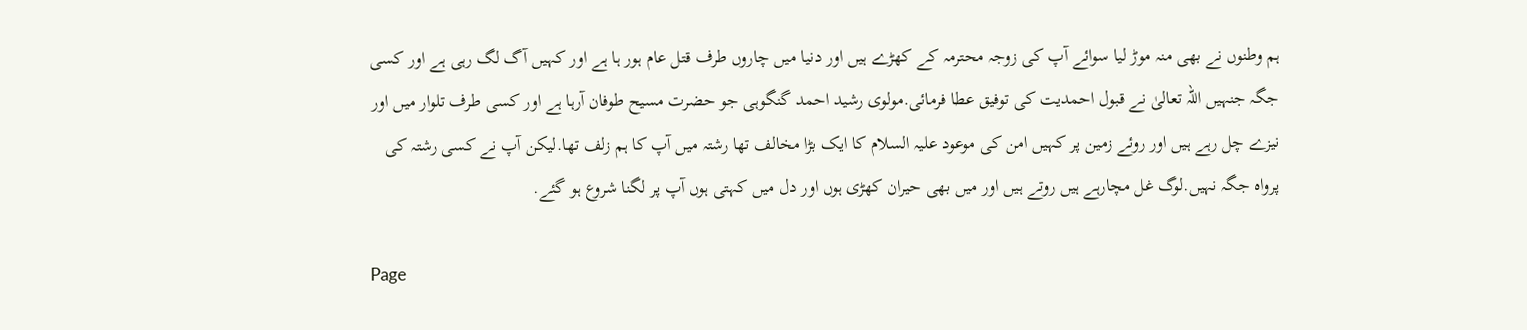ہم وطنوں نے بھی منہ موڑ لیا سوائے آپ کی زوجہ محترمہ کے کھڑے ہیں اور دنیا میں چاروں طرف قتل عام ہور ہا ہے اور کہیں آگ لگ رہی ہے اور کسی جگہ جنہیں اللہ تعالیٰ نے قبول احمدیت کی توفیق عطا فرمائی.مولوی رشید احمد گنگوہی جو حضرت مسیح طوفان آرہا ہے اور کسی طرف تلوار میں اور نیزے چل رہے ہیں اور روئے زمین پر کہیں امن کی موعود علیہ السلام کا ایک بڑا مخالف تھا رشتہ میں آپ کا ہم زلف تھا.لیکن آپ نے کسی رشتہ کی پرواہ جگہ نہیں.لوگ غل مچارہے ہیں روتے ہیں اور میں بھی حیران کھڑی ہوں اور دل میں کہتی ہوں آپ پر لگنا شروع ہو گئے.

Page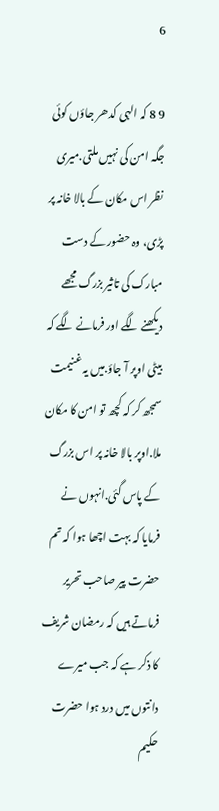6

9 8 کہ الہی کدھر جاؤں کوئی جگہ امن کی نہیں ملتی.میری نظر اس مکان کے بالا خانہ پر پڑی، وہ حضور کے دست مبارک کی تاثیر بزرگ مجھے دیکھنے لگے اور فرمانے لگے کہ بیٹی اوپر آ جاؤ.میں یہ غنیمت سمجھ کر کہ کچھ تو امن کا مکان ملا.اوپر بالا خانہ پر اس بزرگ کے پاس گئی.انہوں نے فرمایا کہ بہت اچھا ہوا کہ تم حضرت پیر صاحب تحریر فرماتے ہیں کہ رمضان شریف کا ذکر ہے کہ جب میرے دانتوں میں درد ہوا حضرت حکیم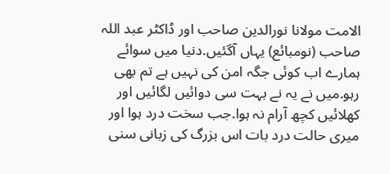الامت مولانا نورالدین صاحب اور ڈاکٹر عبد اللہ صاحب (نومبائع) یہاں آگئیں.دنیا میں سوائے ہمارے اب کوئی جگہ امن کی نہیں ہے تم بھی رہو.میں نے یہ نے بہت سی دوائیں لگائیں اور کھلائیں کچھ آرام نہ ہوا.جب سخت درد ہوا اور میری حالت درد بات اس بزرگ کی زبانی سنی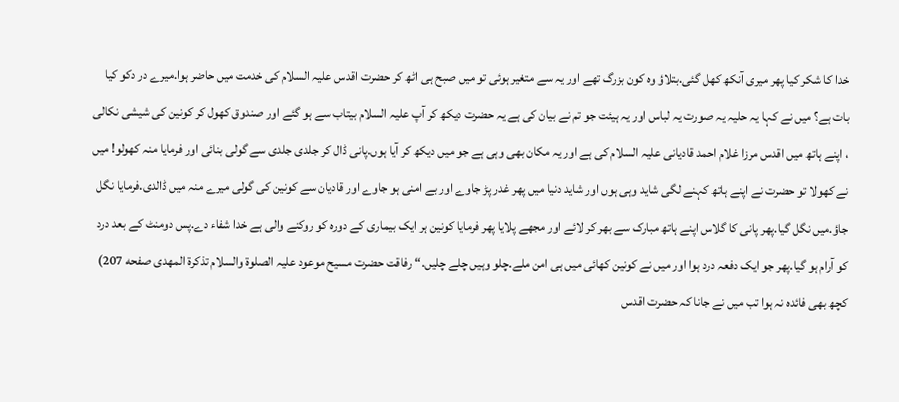خدا کا شکر کیا پھر میری آنکھ کھل گئی.بتلاؤ وہ کون بزرگ تھے اور یہ سے متغیر ہوئی تو میں صبح ہی اٹھ کر حضرت اقدس علیہ السلام کی خدمت میں حاضر ہوا.میرے در دکو کیا بات ہے؟ میں نے کہا یہ حلیہ یہ صورت یہ لباس اور یہ ہیئت جو تم نے بیان کی ہے یہ حضرت دیکھ کر آپ علیہ السلام بیتاب سے ہو گئے اور صندوق کھول کر کونین کی شیشی نکالی ، اپنے ہاتھ میں اقدس مرزا غلام احمد قادیانی علیہ السلام کی ہے اور یہ مکان بھی وہی ہے جو میں دیکھ کر آیا ہوں.پانی ڈال کر جلدی جلدی سے گولی بنائی اور فرمایا منہ کھولو! میں نے کھولا تو حضرت نے اپنے ہاتھ کہنے لگی شاید وہی ہوں اور شاید دنیا میں پھر غدر پڑ جاوے اور بے امنی ہو جاوے اور قادیان سے کونین کی گولی میرے منہ میں ڈالدی.فرمایا نگل جاؤ.میں نگل گیا.پھر پانی کا گلاس اپنے ہاتھ مبارک سے بھر کر لائے اور مجھے پلایا پھر فرمایا کونین ہر ایک بیماری کے دورہ کو روکنے والی ہے خدا شفاء دے.پس دومنٹ کے بعد درد کو آرام ہو گیا.پھر جو ایک دفعہ درد ہوا اور میں نے کونین کھائی میں ہی امن ملے.چلو وہیں چلے چلیں.“ رفاقت حضرت مسیح موعود علیہ الصلوۃ والسلام تذكرة المهدی صفحه 207) کچھ بھی فائدہ نہ ہوا تب میں نے جانا کہ حضرت اقدس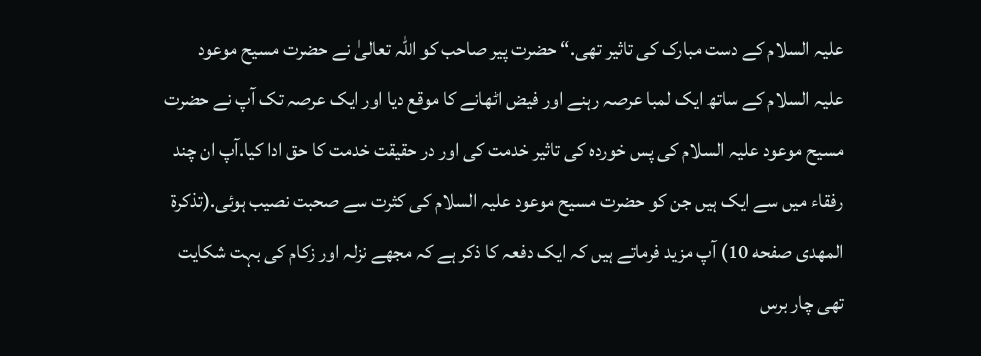علیہ السلام کے دست مبارک کی تاثیر تھی.“ حضرت پیر صاحب کو اللہ تعالیٰ نے حضرت مسیح موعود علیہ السلام کے ساتھ ایک لمبا عرصہ رہنے اور فیض اٹھانے کا موقع دیا اور ایک عرصہ تک آپ نے حضرت مسیح موعود علیہ السلام کی پس خوردہ کی تاثیر خدمت کی اور در حقیقت خدمت کا حق ادا کیا.آپ ان چند رفقاء میں سے ایک ہیں جن کو حضرت مسیح موعود علیہ السلام کی کثرت سے صحبت نصیب ہوئی.(تذکرة المهدی صفحه 10) آپ مزید فرماتے ہیں کہ ایک دفعہ کا ذکر ہے کہ مجھے نزلہ اور زکام کی بہت شکایت تھی چار برس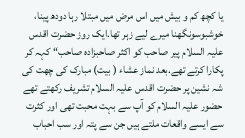یا کچھ کم و بیش میں اس مرض میں مبتلا رہا دودھ پینا، خوشبوسونگھنا میرے لیے زہر تھا.ایک روز حضرت اقدس علیہ السلام پیر صاحب کو اکثر صاحبزادہ صاحب“ کہہ کر پکارا کرتے تھے.بعد نماز عشاء ( بیت) مبارک کی چھت کی شہ نشین پر حضرت اقدس علیہ السلام تشریف رکھتے تھے حضور علیہ السلام کو آپ سے بہت محبت تھی اور کثرت سے ایسے واقعات ملتے ہیں جن سے پتہ اور سب احباب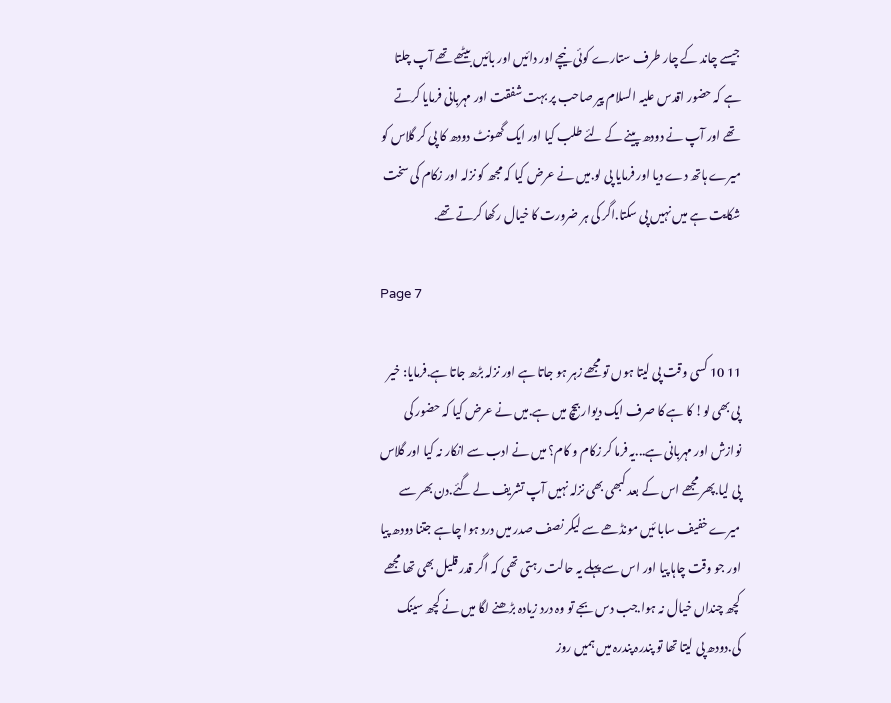جیسے چاند کے چار طرف ستارے کوئی نیچے اور دائیں اور بائیں بیٹھے تھے آپ چلتا ہے کہ حضور اقدس علیہ السلام پیر صاحب پر بہت شفقت اور مہربانی فرمایا کرتے تھے اور آپ نے دودھ پینے کے لئے طلب کیا اور ایک گھونٹ دودھ کا پی کر گلاس کو میرے ہاتھ دے دیا اور فرمایا پی لو.میں نے عرض کیا کہ مجھ کو نزلہ اور زکام کی سخت شکایت ہے میں نہیں پی سکتا.اگر کی ہر ضرورت کا خیال رکھا کرتے تھے.

Page 7

11 10 کسی وقت پی لیتا ہوں تو مجھے زہر ہو جاتا ہے اور نزلہ بڑھ جاتا ہے.فرمایا: خیر پی بھی لو! کا ہے کا صرف ایک دیوار بیچ میں ہے.میں نے عرض کیا کہ حضور کی نوازش اور مہربانی ہے...یہ فرما کر زکام و کام؟ میں نے ادب سے انکار نہ کیا اور گلاس پی لیا.پھر مجھے اس کے بعد کبھی بھی نزلہ نہیں آپ تشریف لے گئے.دن بھر سے میرے خفیف سابا ئیں مونڈھے سے لیکر نصف صدر میں درد ہوا چاہے جتنا دودھ پیا اور جو وقت چاہا پیا اور اس سے پہلے یہ حالت رہتی تھی کہ اگر قدر قلیل بھی تھا مجھے کچھ چنداں خیال نہ ہوا.جب دس بجے تو وہ درد زیادہ بڑھنے لگا میں نے کچھ سینک کی.دودھ پی لیتا تھا تو پندرہ پندرہ میں ہمیں روز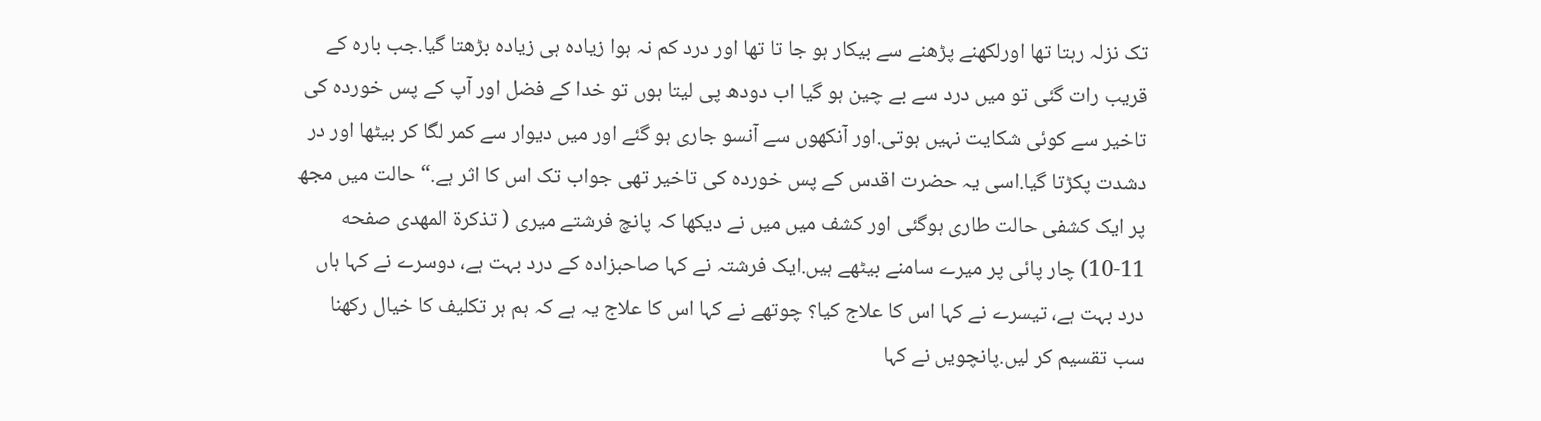تک نزلہ رہتا تھا اورلکھنے پڑھنے سے بیکار ہو جا تا تھا اور درد کم نہ ہوا زیادہ ہی زیادہ بڑھتا گیا.جب بارہ کے قریب رات گئی تو میں درد سے بے چین ہو گیا اب دودھ پی لیتا ہوں تو خدا کے فضل اور آپ کے پس خوردہ کی تاخیر سے کوئی شکایت نہیں ہوتی.اور آنکھوں سے آنسو جاری ہو گئے اور میں دیوار سے کمر لگا کر بیٹھا اور در دشدت پکڑتا گیا.اسی یہ حضرت اقدس کے پس خوردہ کی تاخیر تھی جواب تک اس کا اثر ہے.“ حالت میں مجھ پر ایک کشفی حالت طاری ہوگئی اور کشف میں میں نے دیکھا کہ پانچ فرشتے میری ( تذكرة المهدی صفحه 11-10) چار پائی پر میرے سامنے بیٹھے ہیں.ایک فرشتہ نے کہا صاحبزادہ کے درد بہت ہے، دوسرے نے کہا ہاں درد بہت ہے، تیسرے نے کہا اس کا علاج کیا؟ چوتھے نے کہا اس کا علاج یہ ہے کہ ہم ہر تکلیف کا خیال رکھنا سب تقسیم کر لیں.پانچویں نے کہا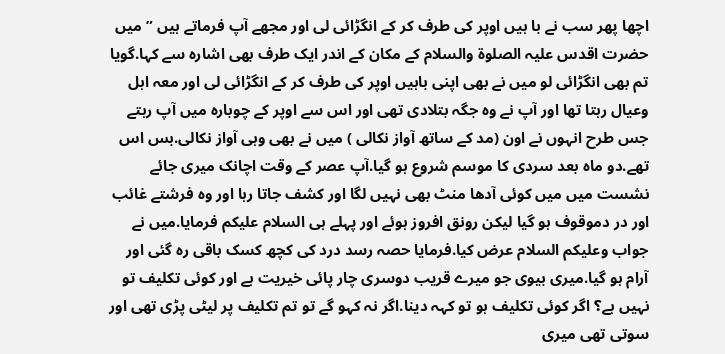اچھا پھر سب نے با ہیں اوپر کی طرف کر کے انگڑائی لی اور مجھے آپ فرماتے ہیں ” میں حضرت اقدس علیہ الصلوۃ والسلام کے مکان کے اندر ایک طرف بھی اشارہ سے کہا.گویا تم بھی انگڑائی لو میں نے بھی اپنی باہیں اوپر کی طرف کر کے انگڑائی لی اور معہ اہل وعیال رہتا تھا اور آپ نے وہ جگہ بتلادی تھی اور اس سے اوپر کے چوبارہ میں آپ رہتے جس طرح انہوں نے اون (مد کے ساتھ آواز نکالی ) میں نے بھی وہی آواز نکالی.بس اس تھے.دو ماہ بعد سردی کا موسم شروع ہو گیا.آپ عصر کے وقت اچانک میری جائے نشست میں میں کوئی آدھا منٹ بھی نہیں لگا اور کشف جاتا رہا اور وہ فرشتے غائب اور در دموقوف ہو گیا لیکن رونق افروز ہوئے اور پہلے ہی السلام علیکم فرمایا.میں نے جواب وعلیکم السلام عرض کیا.فرمایا حصہ رسد درد کی کچھ کسک باقی رہ گئی اور آرام ہو گیا.میری بیوی جو میرے قریب دوسری چار پائی خیریت ہے اور کوئی تکلیف تو نہیں ہے؟ اگر کوئی تکلیف ہو تو کہہ دینا.اگر نہ کہو گے تو تم تکلیف پر لیٹی پڑی تھی اور سوتی تھی میری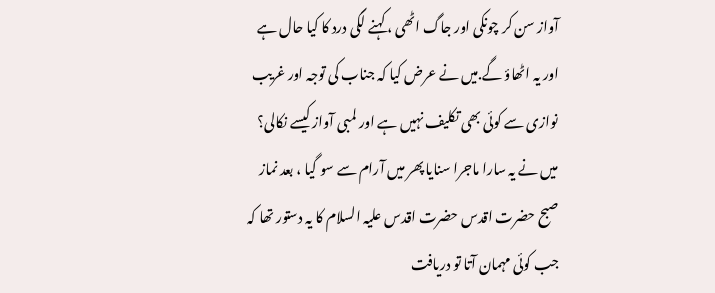آواز سن کر چونکی اور جاگ اٹھی ، کہنے لگی درد کا کیا حال ہے اور یہ اٹھاؤ گے.میں نے عرض کیا کہ جناب کی توجہ اور غریب نوازی سے کوئی بھی تکلیف نہیں ہے اور لمبی آواز کیسے نکالی؟ میں نے یہ سارا ماجرا سنایا پھر میں آرام سے سو گیا ، بعد نماز صبح حضرت اقدس حضرت اقدس علیہ السلام کا یہ دستور تھا کہ جب کوئی مہمان آتا تو دریافت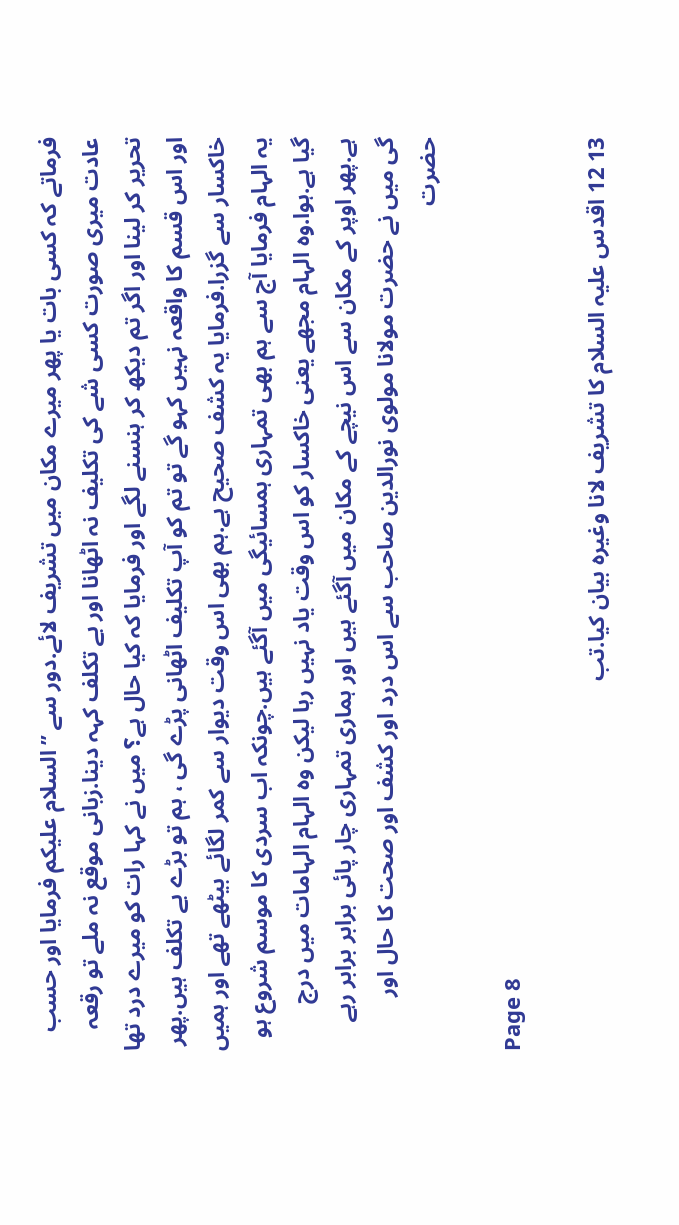فرماتے کہ کسی بات یا پھر میرے مکان میں تشریف لائے.دور سے ”السلام علیکم فرمایا اور حسب عادت میری صورت کسی شے کی تکلیف نہ اٹھانا اور بے تکلف کہہ دینا.زبانی موقع نہ ملے تو رقعہ تحریر کر لینا اور اگر تم دیکھ کر ہنسنے لگے اور فرمایا کہ کیا حال ہے؟ میں نے کہا رات کو میرے درد تھا اور اس قسم کا واقعہ نہیں کہو گے تو تم کو آپ تکلیف اٹھانی پڑے گی ، ہم تو بڑے بے تکلف ہیں.پھر خاکسار سے گزرا.فرمایا یہ کشف صحیح ہے.ہم بھی اس وقت دیوار سے کمر لگائے بیٹھے تھے اور ہمیں یہ الہام فرمایا آج سے ہم بھی تمہاری ہمسائیگی میں آگئے ہیں.چونکہ اب سردی کا موسم شروع ہو گیا ہے.ہوا.وہ الہام مجھے یعنی خاکسار کو اس وقت یاد نہیں رہا لیکن وہ الہام الہامات میں درج ہے.پھر اوپر کے مکان سے اس نیچے کے مکان میں آگئے ہیں اور ہماری تمہاری چار پائی برابر برابر رہے گی میں نے حضرت مولانا مولوی نورالدین صاحب سے اس درد اور کشف اور صحت کا حال اور حضرت

Page 8

13 12 اقدس علیہ السلام کا تشریف لانا وغیرہ بیان کیا.تب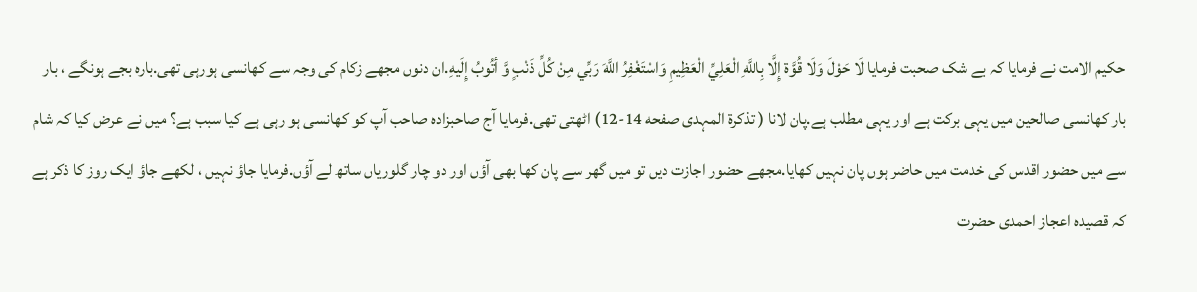حکیم الامت نے فرمایا کہ بے شک صحبت فرمایا لَا حَوْلَ وَلَا قُوَّة إِلَّا بِاللَّهِ الْعَلِيِّ الْعَظِيمِ وَاسْتَغْفِرُ اللَّهَ رَبِّي مِنْ كُلِّ ذَنْبٍ وَّ أتُوبُ إِلَیهِ.ان دنوں مجھے زکام کی وجہ سے کھانسی ہورہی تھی.بارہ بجے ہونگے ، بار بار کھانسی صالحین میں یہی برکت ہے اور یہی مطلب ہے.پان لانا ( تذکرۃ المہدی صفحه 14-12) اٹھتی تھی.فرمایا آج صاحبزادہ صاحب آپ کو کھانسی ہو رہی ہے کیا سبب ہے؟ میں نے عرض کیا کہ شام سے میں حضور اقدس کی خدمت میں حاضر ہوں پان نہیں کھایا.مجھے حضور اجازت دیں تو میں گھر سے پان کھا بھی آؤں اور دو چار گلوریاں ساتھ لے آؤں.فرمایا جاؤ نہیں ، لکھے جاؤ ایک روز کا ذکر ہے کہ قصیدہ اعجاز احمدی حضرت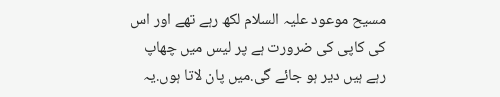مسیح موعود علیہ السلام لکھ رہے تھے اور اس کی کاپی کی ضرورت ہے پر لیس میں چھاپ رہے ہیں دیر ہو جائے گی.میں پان لاتا ہوں.یہ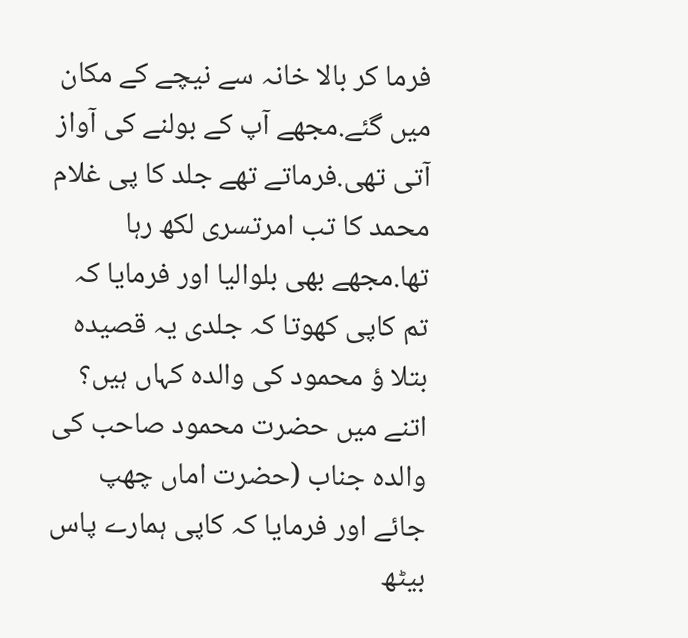فرما کر بالا خانہ سے نیچے کے مکان میں گئے.مجھے آپ کے بولنے کی آواز آتی تھی.فرماتے تھے جلد کا پی غلام محمد کا تب امرتسری لکھ رہا تھا.مجھے بھی بلوالیا اور فرمایا کہ تم کاپی کھوتا کہ جلدی یہ قصیدہ بتلا ؤ محمود کی والدہ کہاں ہیں؟ اتنے میں حضرت محمود صاحب کی والدہ جناب (حضرت اماں چھپ جائے اور فرمایا کہ کاپی ہمارے پاس بیٹھ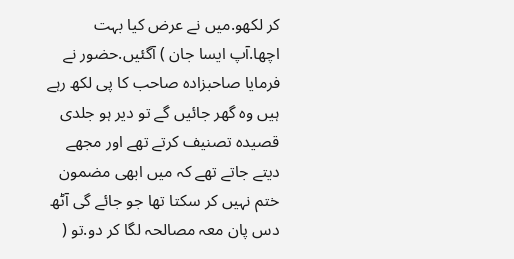کر لکھو.میں نے عرض کیا بہت اچھا.آپ ایسا جان ) آگئیں.حضور نے فرمایا صاحبزادہ صاحب کا پی لکھ رہے ہیں وہ گھر جائیں گے تو دیر ہو جلدی قصیدہ تصنیف کرتے تھے اور مجھے دیتے جاتے تھے کہ میں ابھی مضمون ختم نہیں کر سکتا تھا جو جائے گی آٹھ دس پان معہ مصالحہ لگا کر دو.تو (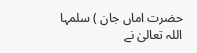حضرت اماں جان ) سلمہا اللہ تعالیٰ نے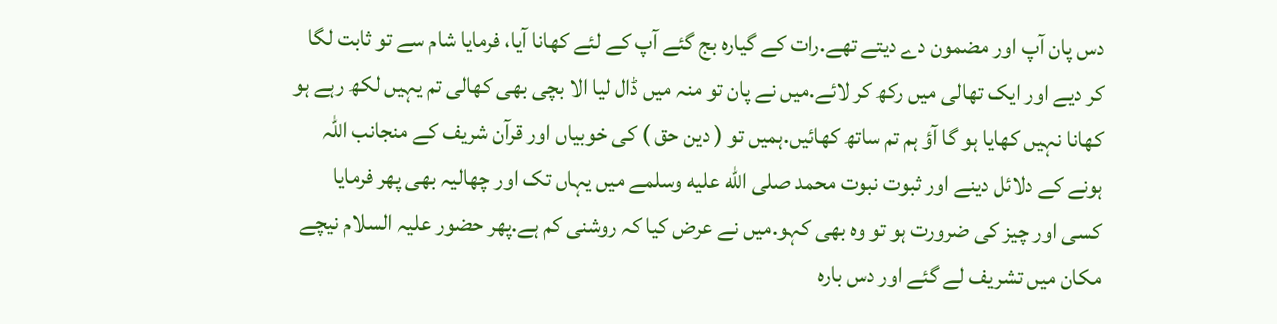دس پان آپ اور مضمون دے دیتے تھے.رات کے گیارہ بج گئے آپ کے لئے کھانا آیا، فرمایا شام سے تو ثابت لگا کر دیے اور ایک تھالی میں رکھ کر لائے.میں نے پان تو منہ میں ڈال لیا الا بچی بھی کھالی تم یہیں لکھ رہے ہو کھانا نہیں کھایا ہو گا آؤ ہم تم ساتھ کھائیں.ہمیں تو ( دین حق ) کی خوبیاں اور قرآن شریف کے منجانب اللہ ہونے کے دلائل دینے اور ثبوت نبوت محمد صلى الله عليه وسلمے میں یہاں تک اور چھالیہ بھی پھر فرمایا کسی اور چیز کی ضرورت ہو تو وہ بھی کہو.میں نے عرض کیا کہ روشنی کم ہے.پھر حضور علیہ السلام نیچے مکان میں تشریف لے گئے اور دس بارہ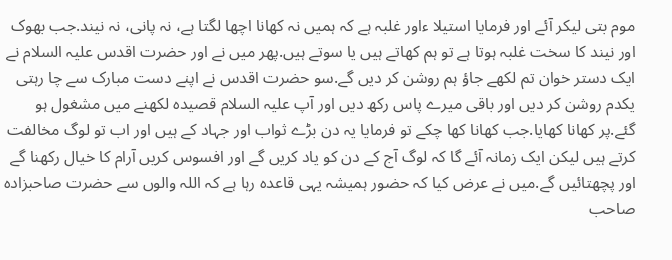موم بتی لیکر آئے اور فرمایا استیلا ءاور غلبہ ہے کہ ہمیں نہ کھانا اچھا لگتا ہے، نہ پانی، نہ نیند.جب بھوک اور نیند کا سخت غلبہ ہوتا ہے تو ہم کھاتے ہیں یا سوتے ہیں.پھر میں نے اور حضرت اقدس علیہ السلام نے ایک دستر خوان تم لکھے جاؤ ہم روشن کر دیں گے.سو حضرت اقدس نے اپنے دست مبارک سے چا رہتی یکدم روشن کر دیں اور باقی میرے پاس رکھ دیں اور آپ علیہ السلام قصیدہ لکھنے میں مشغول ہو گئے.پر کھانا کھایا.جب کھانا کھا چکے تو فرمایا یہ دن بڑے ثواب اور جہاد کے ہیں اور اب تو لوگ مخالفت کرتے ہیں لیکن ایک زمانہ آئے گا کہ لوگ آج کے دن کو یاد کریں گے اور افسوس کریں آرام کا خیال رکھنا گے اور پچھتائیں گے.میں نے عرض کیا کہ حضور ہمیشہ یہی قاعدہ رہا ہے کہ اللہ والوں سے حضرت صاحبزادہ صاحب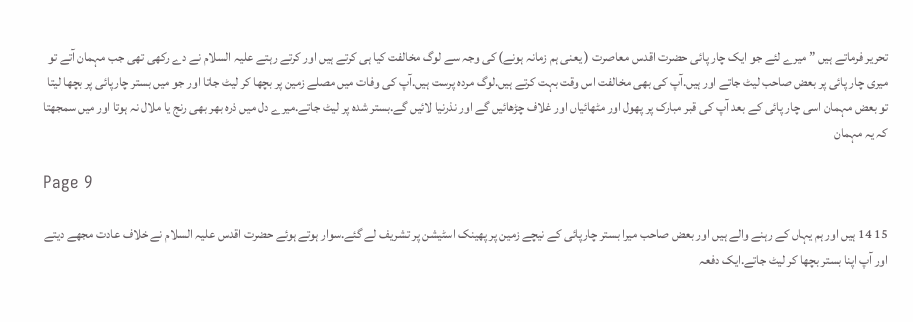تحریر فرماتے ہیں ” میرے لئے جو ایک چار پائی حضرت اقدس معاصرت ( یعنی ہم زمانہ ہونے) کی وجہ سے لوگ مخالفت کیا ہی کرتے ہیں اور کرتے رہتے علیہ السلام نے دے رکھی تھی جب مہمان آتے تو میری چار پائی پر بعض صاحب لیٹ جاتے اور ہیں.آپ کی بھی مخالفت اس وقت بہت کرتے ہیں.لوگ مردہ پرست ہیں.آپ کی وفات میں مصلے زمین پر بچھا کر لیٹ جاتا اور جو میں بستر چارپائی پر بچھا لیتا تو بعض مہمان اسی چار پائی کے بعد آپ کی قبر مبارک پر پھول اور مٹھائیاں اور غلاف چڑھائیں گے اور نذرنیا لائیں گے.بستر شدہ پر لیٹ جاتے.میرے دل میں ذرہ بھر بھی رنج یا ملال نہ ہوتا اور میں سمجھتا کہ یہ مہمان

Page 9

15 14 ہیں اور ہم یہاں کے رہنے والے ہیں اور بعض صاحب میرا بستر چارپائی کے نیچے زمین پر پھینک اسٹیشن پر تشریف لے گئے.سوار ہوتے ہوئے حضرت اقدس علیہ السلام نے خلاف عادت مجھے دیتے اور آپ اپنا بستر بچھا کر لیٹ جاتے.ایک دفعہ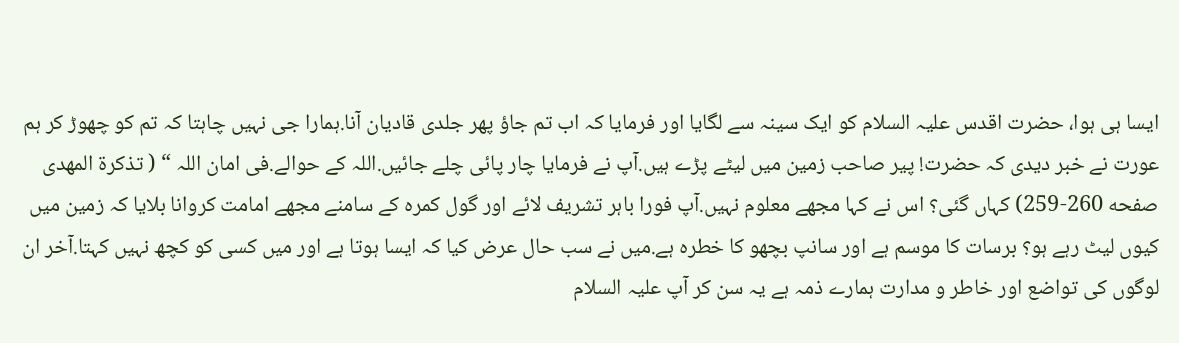ایسا ہی ہوا، حضرت اقدس علیہ السلام کو ایک سینہ سے لگایا اور فرمایا کہ اب تم جاؤ پھر جلدی قادیان آنا.ہمارا جی نہیں چاہتا کہ تم کو چھوڑ کر ہم عورت نے خبر دیدی کہ حضرت! پیر صاحب زمین میں لیٹے پڑے ہیں.آپ نے فرمایا چار پائی چلے جائیں.اللہ کے حوالے.فی امان اللہ “ ( تذكرة المهدى صفحه 260-259) کہاں گئی؟ اس نے کہا مجھے معلوم نہیں.آپ فورا باہر تشریف لائے اور گول کمرہ کے سامنے مجھے امامت کروانا بلایا کہ زمین میں کیوں لیٹ رہے ہو؟ برسات کا موسم ہے اور سانپ بچھو کا خطرہ ہے.میں نے سب حال عرض کیا کہ ایسا ہوتا ہے اور میں کسی کو کچھ نہیں کہتا.آخر ان لوگوں کی تواضع اور خاطر و مدارت ہمارے ذمہ ہے یہ سن کر آپ علیہ السلام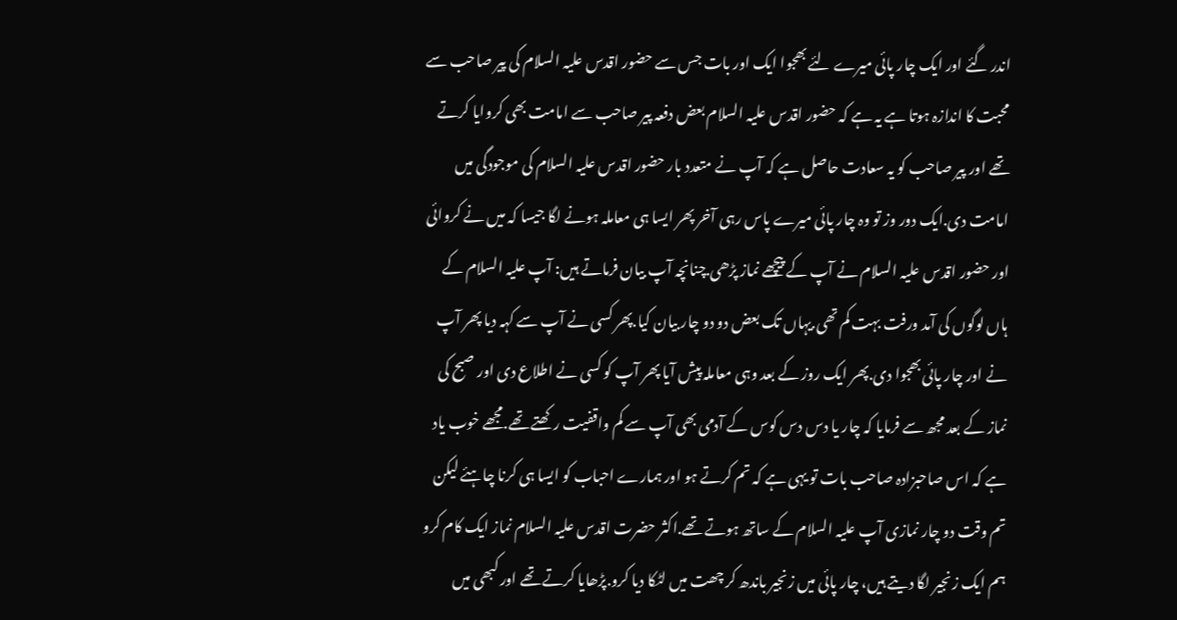اندر گئے اور ایک چار پائی میرے لئے بھجوا ایک اور بات جس سے حضور اقدس علیہ السلام کی پیر صاحب سے محبت کا اندازہ ہوتا ہے یہ ہے کہ حضور اقدس علیہ السلام بعض دفعہ پیر صاحب سے امامت بھی کروایا کرتے تھے اور پیر صاحب کو یہ سعادت حاصل ہے کہ آپ نے متعدد بار حضور اقدس علیہ السلام کی موجودگی میں امامت دی.ایک دور وز تو وہ چار پائی میرے پاس رہی آخر پھر ایسا ہی معاملہ ہونے لگا جیسا کہ میں نے کروائی اور حضور اقدس علیہ السلام نے آپ کے پیچھے نماز پڑھی.چنانچہ آپ بیان فرماتے ہیں: آپ علیہ السلام کے ہاں لوگوں کی آمد ورفت بہت کم تھی.یہاں تک بعض دو دو چار بیان کیا.پھر کسی نے آپ سے کہہ دیا پھر آپ نے اور چار پائی بھجوا دی.پھر ایک روز کے بعد وہی معاملہ پیش آیا پھر آپ کو کسی نے اطلاع دی اور صبح کی نماز کے بعد مجھ سے فرمایا کہ چار یا دس دس کوس کے آدمی بھی آپ سے کم واقفیت رکھتے تھے.مجھے خوب یاد ہے کہ اس صاحبزادہ صاحب بات تو یہی ہے کہ تم کرتے ہو اور ہمارے احباب کو ایسا ہی کرنا چاہئے لیکن تم وقت دو چار نمازی آپ علیہ السلام کے ساتھ ہوتے تھے.اکثر حضرت اقدس علیہ السلام نماز ایک کام کرو ہم ایک زنجیر لگا دیتے ہیں، چار پائی میں زنجیر باندھ کر چھت میں لٹکا دیا کرو.پڑھایا کرتے تھے اور کبھی میں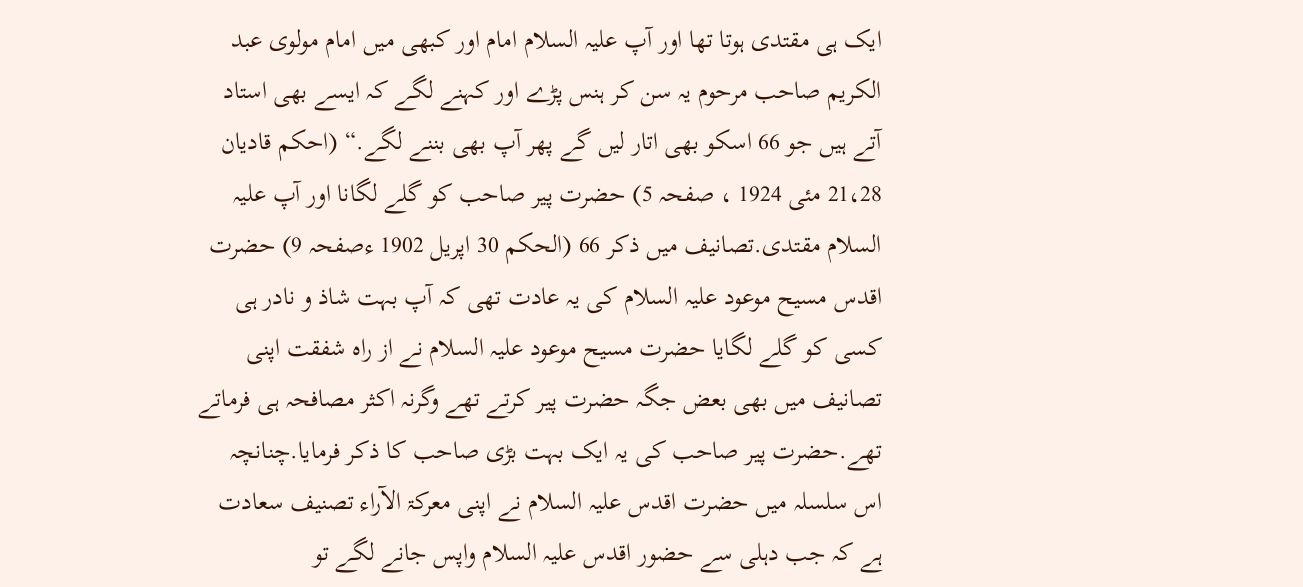ایک ہی مقتدی ہوتا تھا اور آپ علیہ السلام امام اور کبھی میں امام مولوی عبد الکریم صاحب مرحوم یہ سن کر ہنس پڑے اور کہنے لگے کہ ایسے بھی استاد آتے ہیں جو 66 اسکو بھی اتار لیں گے پھر آپ بھی بننے لگے.“ (احکم قادیان 21،28 مئی 1924 ، صفحہ 5) حضرت پیر صاحب کو گلے لگانا اور آپ علیہ السلام مقتدی.تصانیف میں ذکر 66 (الحکم 30 اپریل 1902 ءصفحہ 9) حضرت اقدس مسیح موعود علیہ السلام کی یہ عادت تھی کہ آپ بہت شاذ و نادر ہی کسی کو گلے لگایا حضرت مسیح موعود علیہ السلام نے از راہ شفقت اپنی تصانیف میں بھی بعض جگہ حضرت پیر کرتے تھے وگرنہ اکثر مصافحہ ہی فرماتے تھے.حضرت پیر صاحب کی یہ ایک بہت بڑی صاحب کا ذکر فرمایا.چنانچہ اس سلسلہ میں حضرت اقدس علیہ السلام نے اپنی معرکۃ الآراء تصنیف سعادت ہے کہ جب دہلی سے حضور اقدس علیہ السلام واپس جانے لگے تو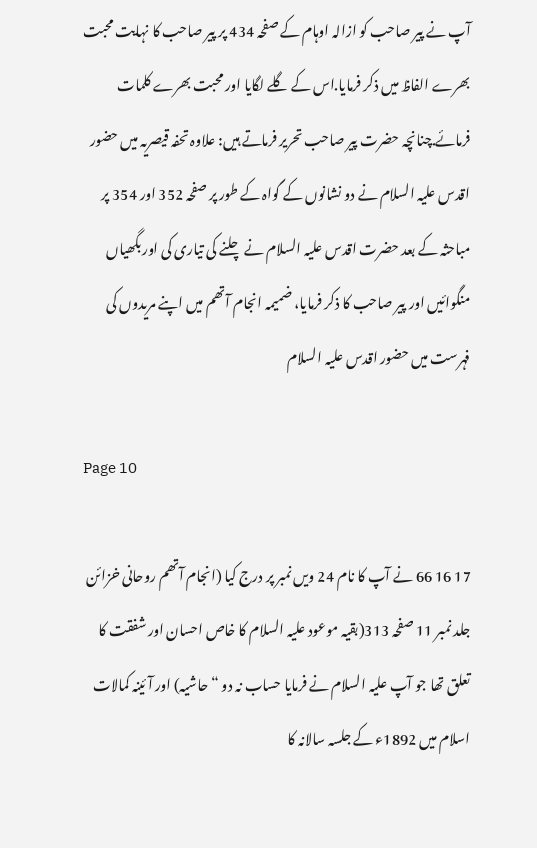آپ نے پیر صاحب کو ازالہ اوہام کے صفحہ 434 پر پیر صاحب کا نہایت محبت بھرے الفاظ میں ذکر فرمایا.اس کے گلے لگایا اور محبت بھرے کلمات فرمائے.چنانچہ حضرت پیر صاحب تحریر فرماتے ہیں: علاوہ تحفہ قیصریہ میں حضور اقدس علیہ السلام نے دو نشانوں کے گواہ کے طور پر صفحہ 352 اور 354 پر مباحثہ کے بعد حضرت اقدس علیہ السلام نے چلنے کی تیاری کی اور بگھیاں منگوائیں اور پیر صاحب کا ذکر فرمایا، ضمیمہ انجام آتھم میں اپنے مریدوں کی فہرست میں حضور اقدس علیہ السلام

Page 10

17 16 66 نے آپ کا نام 24 ویں نمبر پر درج کیا (انجام آتھم روحانی خزائن جلد نمبر 11 صفحہ 313(بقیہ موعود علیہ السلام کا خاص احسان اور شفقت کا تعلق تھا جو آپ علیہ السلام نے فرمایا حساب نہ دو “ حاشیہ) اور آئینہ کمالات اسلام میں 1892ء کے جلسہ سالانہ کا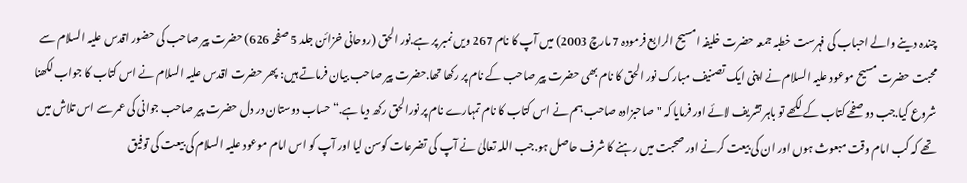چندہ دینے والے احباب کی فہرست خطبہ جمعہ حضرت خلیفہ امسیح الرابع فرمودہ 7 مارچ 2003) میں آپ کا نام 267 ویں نمبر پر ہے.نور الحق (روحانی خزائن جلد 5 صفحہ 626) حضرت پیر صاحب کی حضور اقدس علیہ السلام سے محبت حضرت مسیح موعود علیہ السلام نے اپنی ایک تصنیف مبارک نور الحق کا نام بھی حضرت پیر صاحب کے نام پر رکھا تھا.حضرت پیر صاحب بیان فرماتے ہیں: پھر حضرت اقدس علیہ السلام نے اس کتاب کا جواب لکھنا شروع کیا.جب دو صفحے کتاب کے لکھے تو باہر تشریف لائے اور فرمایا کہ " صاحبزادہ صاحب ہم نے اس کتاب کا نام تمہارے نام پر نورالحق رکھ دیا ہے.“ حساب دوستان در دل حضرت پیر صاحب جوانی کی عمر سے اس تلاش میں تھے کہ کب امام وقت مبعوث ہوں اور ان کی بیعت کرنے اور صحبت میں رہنے کا شرف حاصل ہو.جب اللہ تعالیٰ نے آپ کی تضرعات کوسن لیا اور آپ کو اس امام موعود علیہ السلام کی بیعت کی توفیق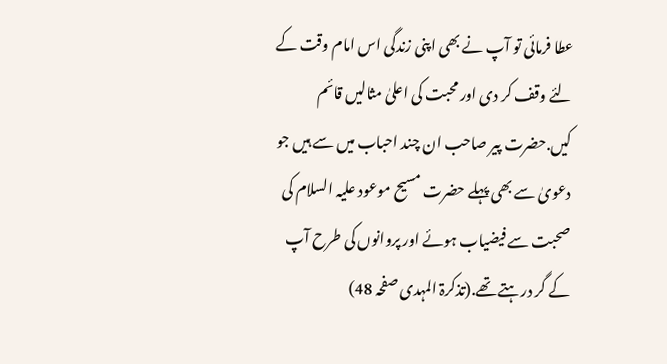عطا فرمائی تو آپ نے بھی اپنی زندگی اس امام وقت کے لئے وقف کر دی اور محبت کی اعلیٰ مثالیں قائم کیں.حضرت پیر صاحب ان چند احباب میں سے ہیں جو دعویٰ سے بھی پہلے حضرت مسیح موعود علیہ السلام کی صحبت سے فیضیاب ہوئے اور پروانوں کی طرح آپ کے گر درہتے تھے.(تذکرۃ المہدی صفحہ 48)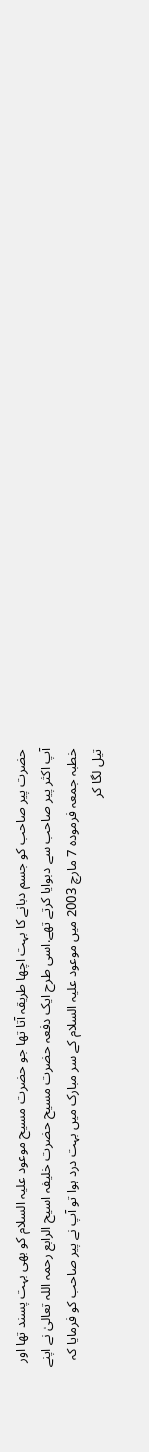حضرت پیر صاحب کو جسم دبانے کا بہت اچھا طریقہ آتا تھا جو حضرت مسیح موعود علیہ السلام کو بھی بہت پسند تھا اور آپ اکثر پیر صاحب سے دبوایا کرتے تھے.اسی طرح ایک دفعہ حضرت مسیح حضرت خلیفہ اسیح الرابع رحمہ اللہ تعالیٰ نے اپنے خطبہ جمعہ فرمودہ 7 مارچ 2003 میں موعود علیہ السلام کے سر مبارک میں بہت درد ہوا تو آپ نے پیر صاحب کو فرمایا کہ تیل لگا کر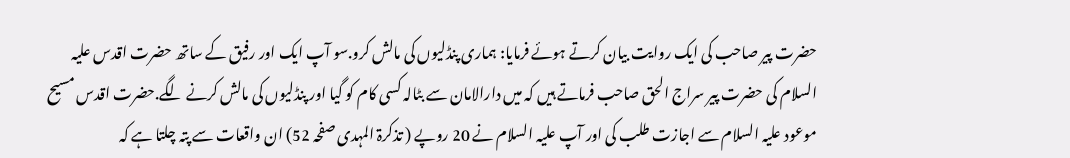حضرت پیر صاحب کی ایک روایت بیان کرتے ہوئے فرمایا: ہماری پنڈلیوں کی مالش کرو.سو آپ ایک اور رفیق کے ساتھ حضرت اقدس علیہ السلام کی حضرت پیر سراج الحق صاحب فرماتے ہیں کہ میں دارالامان سے بٹالہ کسی کام کو گیا اور پنڈلیوں کی مالش کرنے لگے.حضرت اقدس مسیح موعود علیہ السلام سے اجازت طلب کی اور آپ علیہ السلام نے 20 روپے ( تذکرۃ المہدی صفحہ 52) ان واقعات سے پتہ چلتا ہے کہ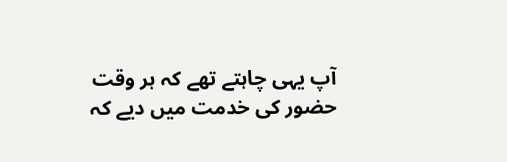آپ یہی چاہتے تھے کہ ہر وقت حضور کی خدمت میں دیے کہ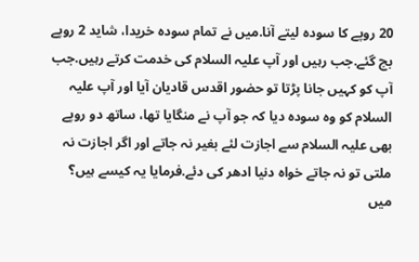20 روپے کا سودہ لیتے آنا.میں نے تمام سودہ خریدا، شاید 2 روپے بچ گئے.جب رہیں اور آپ علیہ السلام کی خدمت کرتے رہیں.جب آپ کو کہیں جانا پڑتا تو حضور اقدس قادیان آیا اور آپ علیہ السلام کو وہ سودہ دیا کہ جو آپ نے منگایا تھا، ساتھ دو روپے بھی علیہ السلام سے اجازت لئے بغیر نہ جاتے اور اگر اجازت نہ ملتی تو نہ جاتے خواہ دنیا ادھر کی دئے.فرمایا یہ کیسے ہیں؟ میں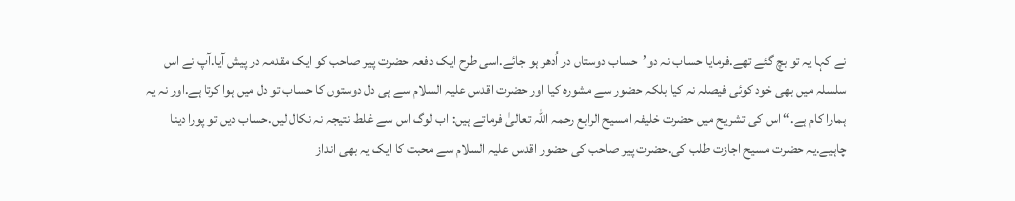نے کہا یہ تو بچ گئے تھے.فرمایا حساب نہ دو’حساب دوستاں در اُدھر ہو جائے.اسی طرح ایک دفعہ حضرت پیر صاحب کو ایک مقدمہ در پیش آیا.آپ نے اس سلسلہ میں بھی خود کوئی فیصلہ نہ کیا بلکہ حضور سے مشورہ کیا اور حضرت اقدس علیہ السلام سے ہی دل دوستوں کا حساب تو دل میں ہوا کرتا ہے.اور نہ یہ ہمارا کام ہے.“ اس کی تشریح میں حضرت خلیفہ امسیح الرابع رحمہ اللہ تعالیٰ فرماتے ہیں: اب لوگ اس سے غلط نتیجہ نہ نکال لیں.حساب دیں تو پورا دینا چاہیے.یہ حضرت مسیح اجازت طلب کی.حضرت پیر صاحب کی حضور اقدس علیہ السلام سے محبت کا ایک یہ بھی انداز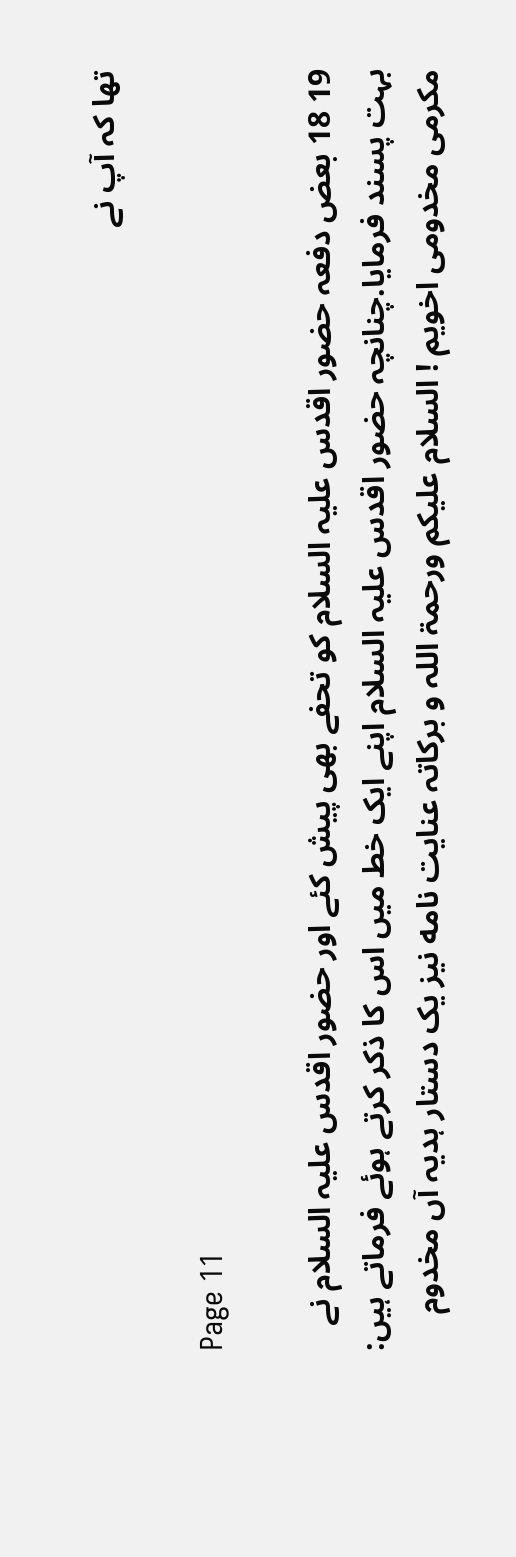تھا کہ آپ نے

Page 11

19 18 بعض دفعہ حضور اقدس علیہ السلام کو تحفے بھی پیش کئے اور حضور اقدس علیہ السلام نے بہت پسند فرمایا.چنانچہ حضور اقدس علیہ السلام اپنے ایک خط میں اس کا ذکر کرتے ہوئے فرماتے ہیں: مکرمی مخدومی اخویم ! السلام علیکم ورحمۃ اللہ و برکاتہ عنایت نامه نیز یک دستار ہدیہ آں مخدوم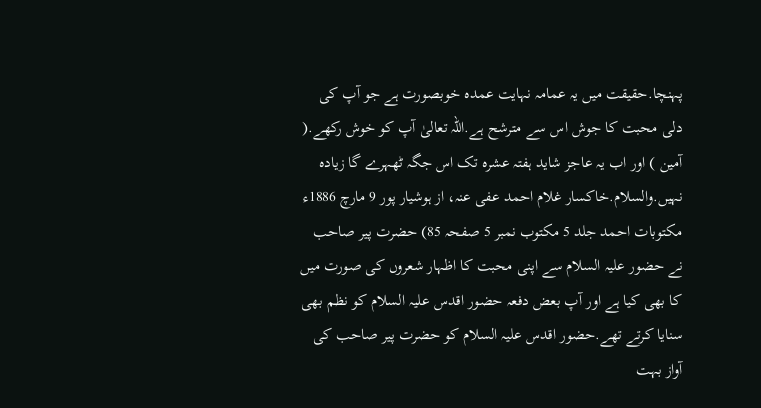پہنچا.حقیقت میں یہ عمامہ نہایت عمدہ خوبصورت ہے جو آپ کی دلی محبت کا جوش اس سے مترشح ہے.اللہ تعالیٰ آپ کو خوش رکھے.( آمین ) اور اب یہ عاجز شاید ہفتہ عشرہ تک اس جگہ ٹھہرے گا زیادہ نہیں.والسلام.خاکسار غلام احمد عفی عنہ، از ہوشیار پور 9 مارچ 1886ء مکتوبات احمد جلد 5 مکتوب نمبر 5 صفحہ 85) حضرت پیر صاحب نے حضور علیہ السلام سے اپنی محبت کا اظہار شعروں کی صورت میں کا بھی کیا ہے اور آپ بعض دفعہ حضور اقدس علیہ السلام کو نظم بھی سنایا کرتے تھے.حضور اقدس علیہ السلام کو حضرت پیر صاحب کی آواز بہت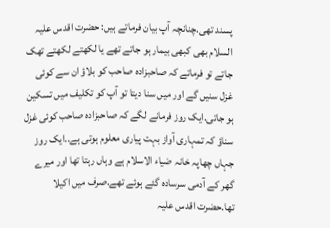پسند تھی.چنانچہ آپ بیان فرماتے ہیں: حضرت اقدس علیہ السلام بھی کبھی بیمار ہو جاتے تھے یا لکھتے لکھتے تھک جاتے تو فرماتے کہ صاحبزادہ صاحب کو بلاؤ ان سے کوئی غزل سنیں گے اور میں سنا دیتا تو آپ کو تکلیف میں تسکین ہو جاتی.ایک روز فرمانے لگے کہ صاحبزادہ صاحب کوئی غزل سناؤ کہ تمہاری آواز بہت پیاری معلوم ہوتی ہے..ایک روز جہاں چھاپہ خانہ ضیاء الاسلام ہے وہاں رہتا تھا اور میرے گھر کے آدمی سرسادہ گئے ہوئے تھے.صرف میں اکیلا تھا.حضرت اقدس علیہ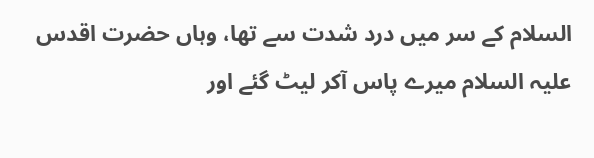السلام کے سر میں درد شدت سے تھا، وہاں حضرت اقدس علیہ السلام میرے پاس آکر لیٹ گئے اور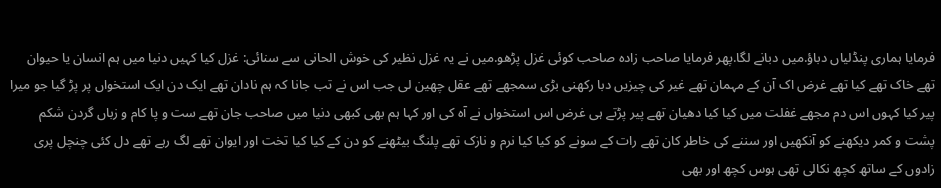فرمایا ہماری پنڈلیاں دباؤ.میں دبانے لگا.پھر فرمایا صاحب زادہ صاحب کوئی غزل پڑھو.میں نے یہ غزل نظیر کی خوش الحانی سے سنائی: غزل کیا کہیں دنیا میں ہم انسان یا حیوان تھے خاک تھے کیا تھے غرض اک آن کے مہمان تھے غیر کی چیزیں دبا رکھنی بڑی سمجھے تھے عقل چھین لی جب اس نے تب جانا کہ ہم نادان تھے ایک دن ایک استخواں پر پڑ گیا جو میرا پیر کیا کہوں اس دم مجھے غفلت میں کیا کیا دھیان تھے پیر پڑتے ہی غرض اس استخواں نے آہ کی اور کہا ہم بھی کبھی دنیا میں صاحب جان تھے ست و پا کام و زباں گردن شکم پشت و کمر دیکھنے کو آنکھیں اور سننے کی خاطر کان تھے رات کے سونے کو کیا کیا نرم و نازک تھے پلنگ بیٹھنے کو دن کے کیا کیا تخت اور ایوان تھے لگ رہے تھے دل کئی چنچل پری زادوں کے ساتھ کچھ نکالی تھی ہوس کچھ اور بھی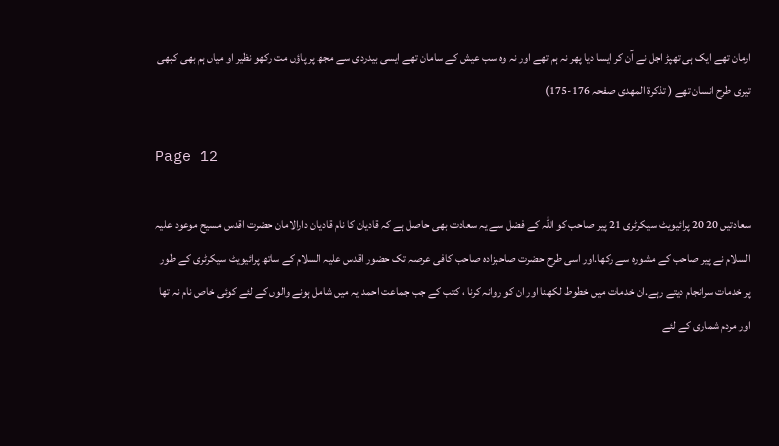ارمان تھے ایک ہی تھپڑ اجل نے آن کر ایسا دیا پھر نہ ہم تھے اور نہ وہ سب عیش کے سامان تھے ایسی بیدردی سے مجھ پر پاؤں مت رکھو نظیر او میاں ہم بھی کبھی تیری طرح انسان تھے ( تذكرة المهدی صفحہ 176-175)

Page 12

سعادتیں 20 20 پرائیویٹ سیکرٹری 21 پیر صاحب کو اللہ کے فضل سے یہ سعادت بھی حاصل ہے کہ قادیان کا نام قادیان دارالامان حضرت اقدس مسیح موعود علیہ السلام نے پیر صاحب کے مشورہ سے رکھا.اور اسی طرح حضرت صاحبزادہ صاحب کافی عرصہ تک حضور اقدس علیہ السلام کے ساتھ پرائیویٹ سیکرٹری کے طور پر خدمات سرانجام دیتے رہے.ان خدمات میں خطوط لکھنا اور ان کو روانہ کرنا ، کتب کے جب جماعت احمد یہ میں شامل ہونے والوں کے لئے کوئی خاص نام نہ تھا اور مردم شماری کے لئے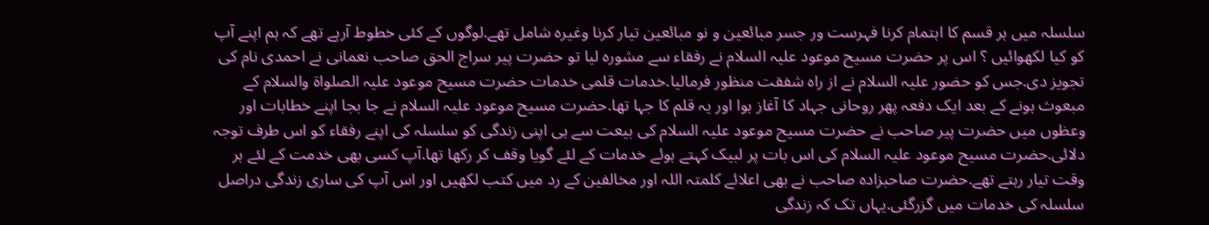سلسلہ میں ہر قسم کا اہتمام کرنا فہرست ور جسر مبائعین و نو مبائعین تیار کرنا وغیرہ شامل تھے.لوگوں کے کئی خطوط آرہے تھے کہ ہم اپنے آپ کو کیا لکھوائیں ؟ اس پر حضرت مسیح موعود علیہ السلام نے رفقاء سے مشورہ لیا تو حضرت پیر سراج الحق صاحب نعمانی نے احمدی نام کی تجویز دی.جس کو حضور علیہ السلام نے از راہ شفقت منظور فرمالیا.خدمات قلمی خدمات حضرت مسیح موعود علیہ الصلواۃ والسلام کے مبعوث ہونے کے بعد ایک دفعہ پھر روحانی جہاد کا آغاز ہوا اور یہ قلم کا جہا تھا.حضرت مسیح موعود علیہ السلام نے جا بجا اپنے خطابات اور وعظوں میں حضرت پیر صاحب نے حضرت مسیح موعود علیہ السلام کی بیعت سے ہی اپنی زندگی کو سلسلہ کی اپنے رفقاء کو اس طرف توجہ دلائی.حضرت مسیح موعود علیہ السلام کی اس بات پر لبیک کہتے ہوئے خدمات کے لئے گویا وقف کر رکھا تھا.آپ کسی بھی خدمت کے لئے ہر وقت تیار رہتے تھے.حضرت صاحبزادہ صاحب نے بھی اعلائے کلمتہ اللہ اور مخالفین کے رد میں کتب لکھیں اور اس آپ کی ساری زندگی دراصل سلسلہ کی خدمات میں گزرگئی.یہاں تک کہ زندگی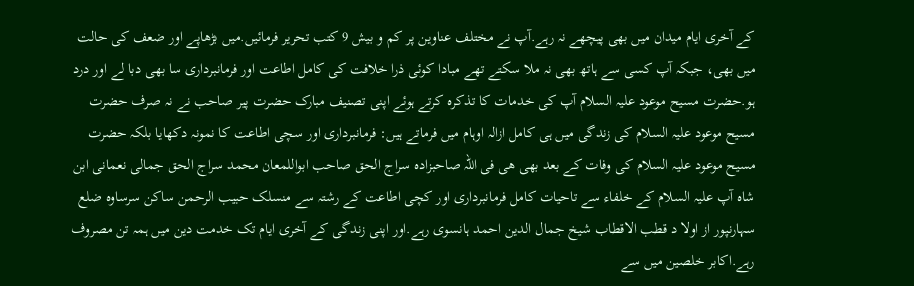کے آخری ایام میدان میں بھی پیچھے نہ رہے.آپ نے مختلف عناوین پر کم و بیش 9 کتب تحریر فرمائیں.میں بڑھاپے اور ضعف کی حالت میں بھی، جبکہ آپ کسی سے ہاتھ بھی نہ ملا سکتے تھے مبادا کوئی ذرا خلافت کی کامل اطاعت اور فرمانبرداری سا بھی دبا لے اور درد ہو.حضرت مسیح موعود علیہ السلام آپ کی خدمات کا تذکرہ کرتے ہوئے اپنی تصنیف مبارک حضرت پیر صاحب نے نہ صرف حضرت مسیح موعود علیہ السلام کی زندگی میں ہی کامل ازالہ اوہام میں فرماتے ہیں: فرمانبرداری اور سچی اطاعت کا نمونہ دکھایا بلکہ حضرت مسیح موعود علیہ السلام کی وفات کے بعد بھی ھی فی اللہ صاحبزادہ سراج الحق صاحب ابواللمعان محمد سراج الحق جمالی نعمانی ابن شاہ آپ علیہ السلام کے خلفاء سے تاحیات کامل فرمانبرداری اور کچی اطاعت کے رشتہ سے منسلک حبیب الرحمن ساکن سرساوه ضلع سہارنپور از اولا د قطب الاقطاب شیخ جمال الدین احمد ہانسوی رہے.اور اپنی زندگی کے آخری ایام تک خدمت دین میں ہمہ تن مصروف رہے.اکابر خلصین میں سے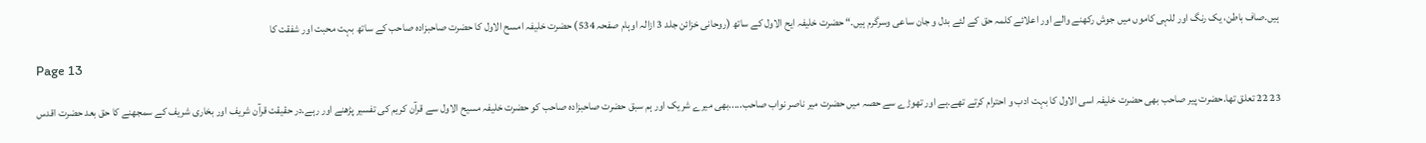ہیں.صاف باطن، یک رنگ اور للہی کاموں میں جوش رکھنے والے اور اعلائے کلمہ حق کے لئے بدل و جان ساعی وسرگرم ہیں.“ حضرت خلیفہ ایح الاول کے ساتھ (روحانی خزائن جلد 3 ازالہ اوہام صفحہ 534) حضرت خلیفہ امسح الاول کا حضرت صاحبزادہ صاحب کے ساتھ بہت محبت اور شفقت کا

Page 13

23 22 تعلق تھا.حضرت پیر صاحب بھی حضرت خلیفہ اسی الاول کا بہت ادب و احترام کرتے تھے.ہے اور تھوڑے سے حصہ میں حضرت میر ناصر نواب صاحب.....بھی میرے شریک اور ہم سبق حضرت صاحبزادہ صاحب کو حضرت خلیفہ مسیح الاول سے قرآن کریم کی تفسیر پڑھنے اور رہے.در حقیقت قرآن شریف اور بخاری شریف کے سمجھنے کا حق بعد حضرت اقدس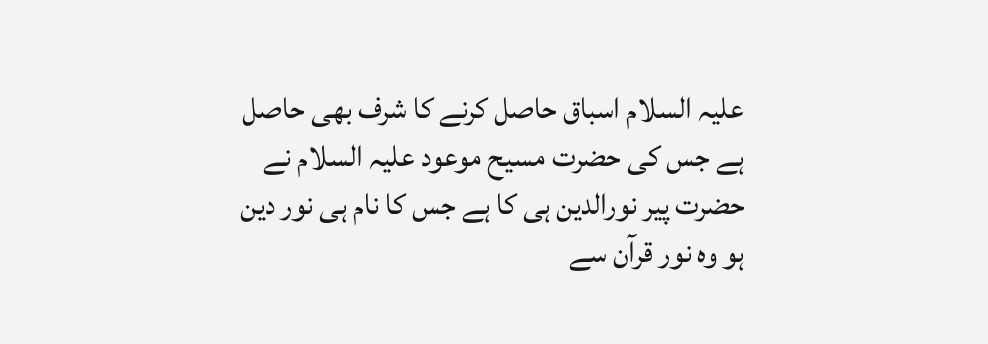علیہ السلام اسباق حاصل کرنے کا شرف بھی حاصل ہے جس کی حضرت مسیح موعود علیہ السلام نے حضرت پیر نورالدین ہی کا ہے جس کا نام ہی نور دین ہو وہ نور قرآن سے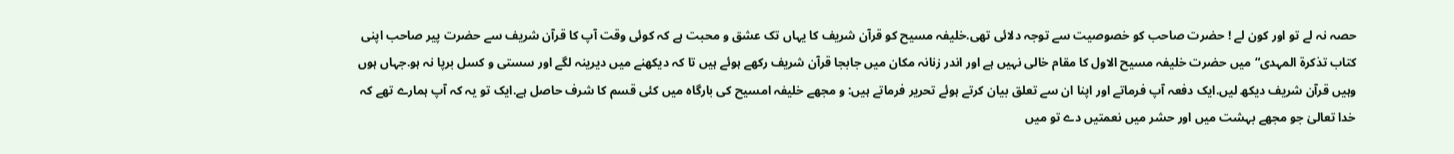حصہ نہ لے تو اور کون لے ! حضرت صاحب کو خصوصیت سے توجہ دلائی تھی.خلیفہ مسیح کو قرآن شریف کا یہاں تک عشق و محبت ہے کہ کوئی وقت آپ کا قرآن شریف سے حضرت پیر صاحب اپنی کتاب تذکرۃ المہدی“ میں حضرت خلیفہ مسیح الاول کا مقام خالی نہیں ہے اور اندر زنانہ مکان میں جابجا قرآن شریف رکھے ہوئے ہیں تا کہ دیکھنے میں دیرینہ لگے اور سستی و کسل برپا نہ ہو.جہاں ہوں وہیں قرآن شریف دیکھ لیں.ایک دفعہ آپ فرماتے اور اپنا ان سے تعلق بیان کرتے ہوئے تحریر فرماتے ہیں: و مجھے خلیفہ امسیح کی بارگاہ میں کئی قسم کا شرف حاصل ہے.ایک تو یہ کہ آپ ہمارے تھے کہ خدا تعالیٰ جو مجھے بہشت میں اور حشر میں نعمتیں دے تو میں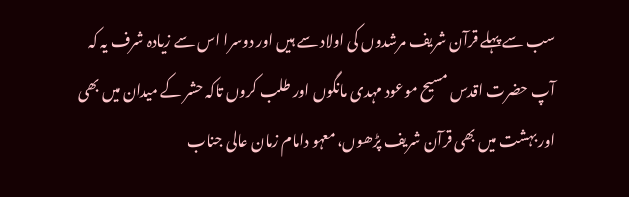سب سے پہلے قرآن شریف مرشدوں کی اولاد سے ہیں اور دوسرا اس سے زیادہ شرف یہ کہ آپ حضرت اقدس مسیح موعود مہدی مانگوں اور طلب کروں تاکہ حشر کے میدان میں بھی اور بہشت میں بھی قرآن شریف پڑھوں، معہو دامام زمان عالی جناب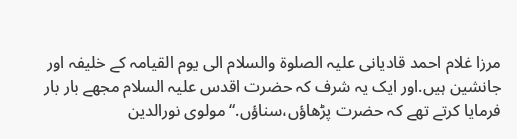مرزا غلام احمد قادیانی علیہ الصلوۃ والسلام الی یوم القیامہ کے خلیفہ اور جانشین ہیں.اور ایک یہ شرف کہ حضرت اقدس علیہ السلام مجھے بار بار فرمایا کرتے تھے کہ حضرت پڑھاؤں،سناؤں.“ مولوی نورالدین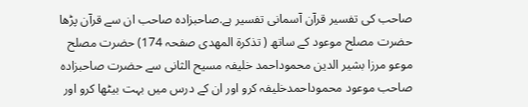صاحب کی تفسیر قرآن آسمانی تفسیر ہے.صاحبزادہ صاحب ان سے قرآن پڑھا حضرت مصلح موعود کے ساتھ ( تذكرة المهدی صفحہ 174) حضرت مصلح موعو مرزا بشیر الدین محموداحمد خلیفہ مسیح الثانی سے حضرت صاحبزادہ صاحب موعود محموداحمدخلیفہ کرو اور ان کے درس میں بہت بیٹھا کرو اور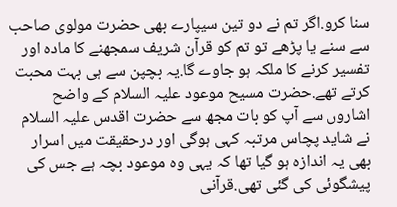سنا کرو.اگر تم نے دو تین سیپارے بھی حضرت مولوی صاحب سے سنے یا پڑھے تو تم کو قرآن شریف سمجھنے کا مادہ اور تفسیر کرنے کا ملکہ ہو جاوے گا.یہ بچپن سے ہی بہت محبت کرتے تھے.حضرت مسیح موعود علیہ السلام کے واضح اشاروں سے آپ کو بات مجھ سے حضرت اقدس علیہ السلام نے شاید پچاس مرتبہ کہی ہوگی اور درحقیقت میں اسرار بھی یہ اندازہ ہو گیا تھا کہ یہی وہ موعود بچہ ہے جس کی پیشگوئی کی گئی تھی.قرآنی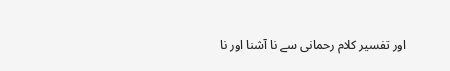اور تفسیر کلام رحمانی سے نا آشنا اور نا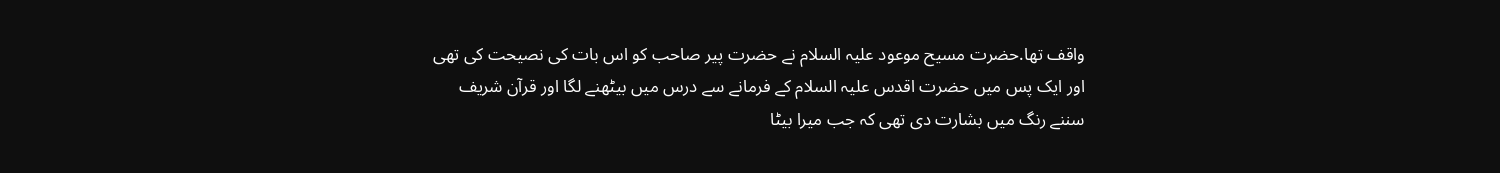واقف تھا.حضرت مسیح موعود علیہ السلام نے حضرت پیر صاحب کو اس بات کی نصیحت کی تھی اور ایک پس میں حضرت اقدس علیہ السلام کے فرمانے سے درس میں بیٹھنے لگا اور قرآن شریف سننے رنگ میں بشارت دی تھی کہ جب میرا بیٹا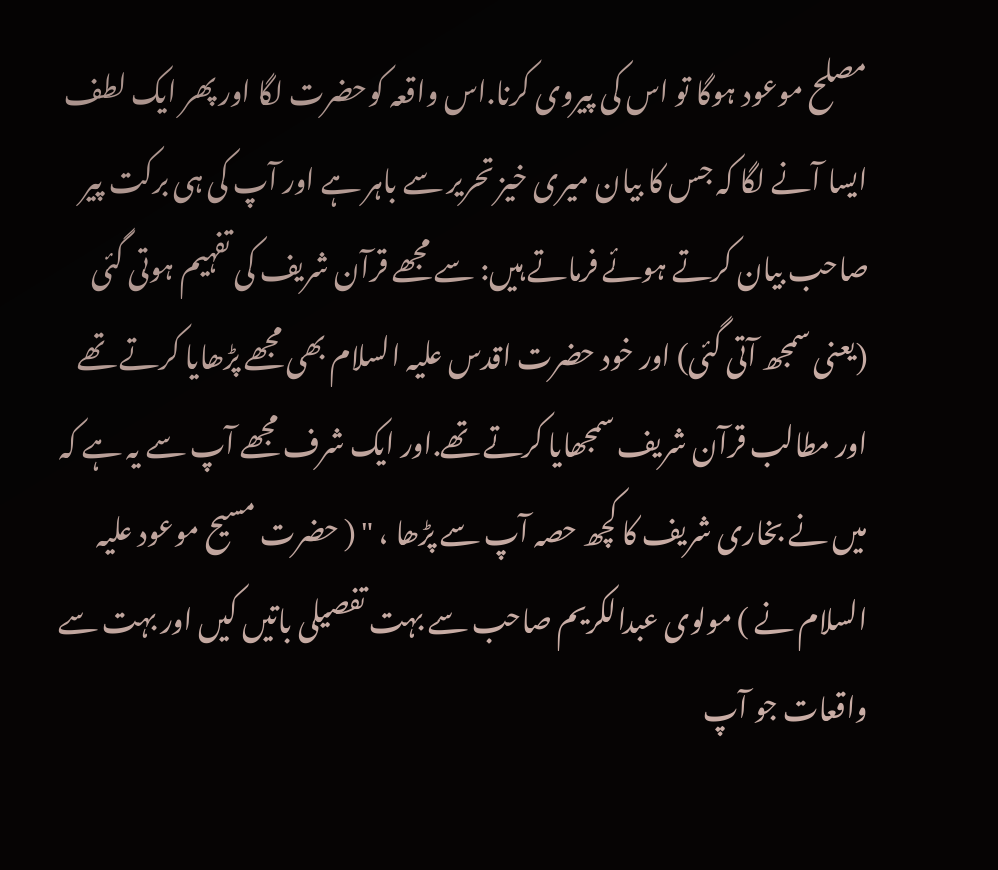مصلح موعود ہوگا تو اس کی پیروی کرنا.اس واقعہ کوحضرت لگا اور پھر ایک لطف ایسا آنے لگا کہ جس کا بیان میری خیز تحریر سے باہر ہے اور آپ کی ہی برکت پیر صاحب بیان کرتے ہوئے فرماتے ہیں: سے مجھے قرآن شریف کی تفہیم ہوتی گئی (یعنی سمجھ آتی گئی) اور خود حضرت اقدس علیہ السلام بھی مجھے پڑھایا کرتے تھے اور مطالب قرآن شریف سمجھایا کرتے تھے.اور ایک شرف مجھے آپ سے یہ ہے کہ میں نے بخاری شریف کا کچھ حصہ آپ سے پڑھا ، " ( حضرت مسیح موعود علیہ السلام نے ) مولوی عبدالکریم صاحب سے بہت تفصیلی باتیں کیں اور بہت سے واقعات جو آپ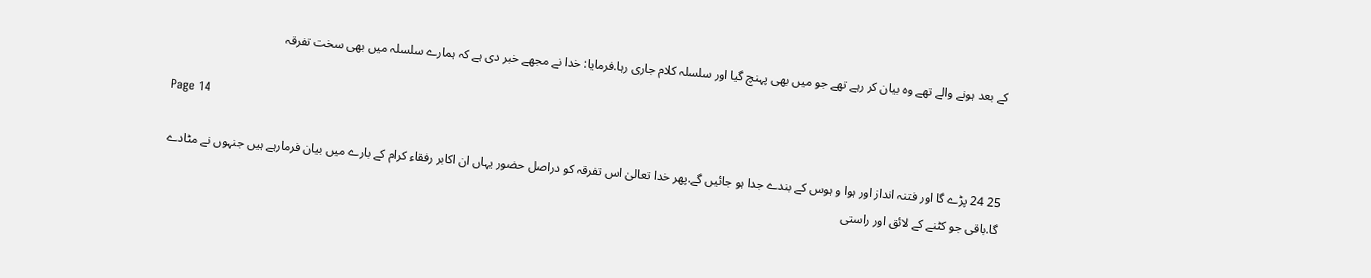کے بعد ہونے والے تھے وہ بیان کر رہے تھے جو میں بھی پہنچ گیا اور سلسلہ کلام جاری رہا.فرمایا: خدا نے مجھے خبر دی ہے کہ ہمارے سلسلہ میں بھی سخت تفرقہ

Page 14

25 24 پڑے گا اور فتنہ انداز اور ہوا و ہوس کے بندے جدا ہو جائیں گے.پھر خدا تعالیٰ اس تفرقہ کو دراصل حضور یہاں ان اکابر رفقاء کرام کے بارے میں بیان فرمارہے ہیں جنہوں نے مٹادے گا.باقی جو کٹنے کے لائق اور راستی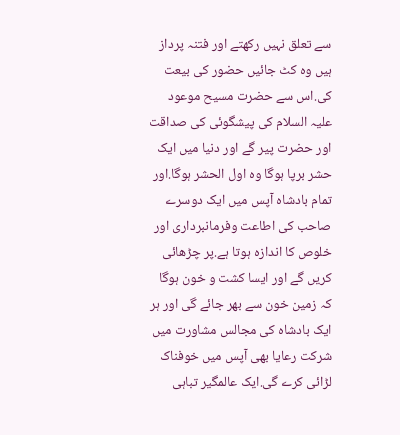سے تعلق نہیں رکھتے اور فتنہ پرداز ہیں وہ کٹ جائیں حضور کی بیعت کی.اس سے حضرت مسیح موعود علیہ السلام کی پیشگوئی کی صداقت اور حضرت پیر گے اور دنیا میں ایک حشر برپا ہوگا وہ اول الحشر ہوگا.اور تمام بادشاہ آپس میں ایک دوسرے صاحب کی اطاعت وفرمانبرداری اور خلوص کا اندازہ ہوتا ہے.پر چڑھائی کریں گے اور ایسا کشت و خون ہوگا کہ زمین خون سے بھر جائے گی اور ہر ایک بادشاہ کی مجالس مشاورت میں شرکت رعایا بھی آپس میں خوفناک لڑائی کرے گی.ایک عالمگیر تباہی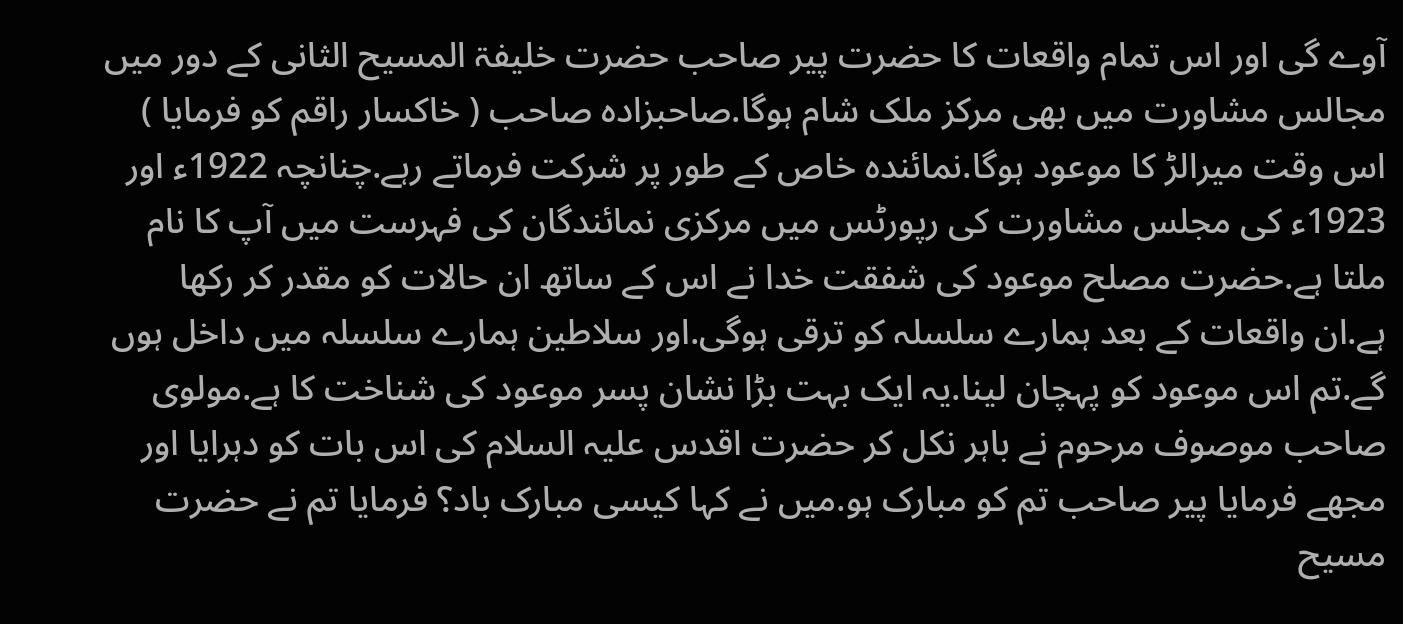آوے گی اور اس تمام واقعات کا حضرت پیر صاحب حضرت خلیفۃ المسیح الثانی کے دور میں مجالس مشاورت میں بھی مرکز ملک شام ہوگا.صاحبزادہ صاحب ( خاکسار راقم کو فرمایا ) اس وقت میرالڑ کا موعود ہوگا.نمائندہ خاص کے طور پر شرکت فرماتے رہے.چنانچہ 1922ء اور 1923ء کی مجلس مشاورت کی رپورٹس میں مرکزی نمائندگان کی فہرست میں آپ کا نام ملتا ہے.حضرت مصلح موعود کی شفقت خدا نے اس کے ساتھ ان حالات کو مقدر کر رکھا ہے.ان واقعات کے بعد ہمارے سلسلہ کو ترقی ہوگی.اور سلاطین ہمارے سلسلہ میں داخل ہوں گے.تم اس موعود کو پہچان لینا.یہ ایک بہت بڑا نشان پسر موعود کی شناخت کا ہے.مولوی صاحب موصوف مرحوم نے باہر نکل کر حضرت اقدس علیہ السلام کی اس بات کو دہرایا اور مجھے فرمایا پیر صاحب تم کو مبارک ہو.میں نے کہا کیسی مبارک باد؟ فرمایا تم نے حضرت مسیح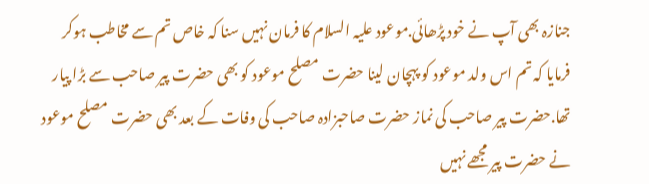جنازہ بھی آپ نے خود پڑھائی.موعود علیہ السلام کا فرمان نہیں سنا کہ خاص تم سے مخاطب ہوکر فرمایا کہ تم اس ولد موعود کو پہچان لینا حضرت مصلح موعود کو بھی حضرت پیر صاحب سے بڑا پیار تھا.حضرت پیر صاحب کی نماز حضرت صاحبزادہ صاحب کی وفات کے بعد بھی حضرت مصلح موعود نے حضرت پیر مجھے نہیں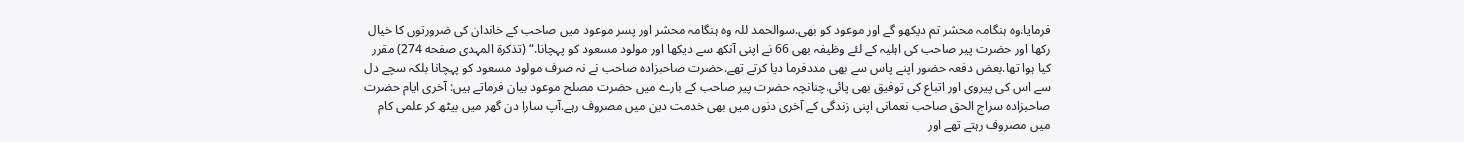فرمایا.وہ ہنگامہ محشر تم دیکھو گے اور موعود کو بھی.سوالحمد للہ وہ ہنگامہ محشر اور پسر موعود میں صاحب کے خاندان کی ضرورتوں کا خیال رکھا اور حضرت پیر صاحب کی اہلیہ کے لئے وظیفہ بھی 66 نے اپنی آنکھ سے دیکھا اور مولود مسعود کو پہچانا.“ (تذکرۃ المہدی صفحه 274) مقرر کیا ہوا تھا.بعض دفعہ حضور اپنے پاس سے بھی مددفرما دیا کرتے تھے.حضرت صاحبزادہ صاحب نے نہ صرف مولود مسعود کو پہچانا بلکہ سچے دل سے اس کی پیروی اور اتباع کی توفیق بھی پائی.چنانچہ حضرت پیر صاحب کے بارے میں حضرت مصلح موعود بیان فرماتے ہیں: آخری ایام حضرت صاحبزادہ سراج الحق صاحب نعمانی اپنی زندگی کے آخری دنوں میں بھی خدمت دین میں مصروف رہے.آپ سارا دن گھر میں بیٹھ کر علمی کام میں مصروف رہتے تھے اور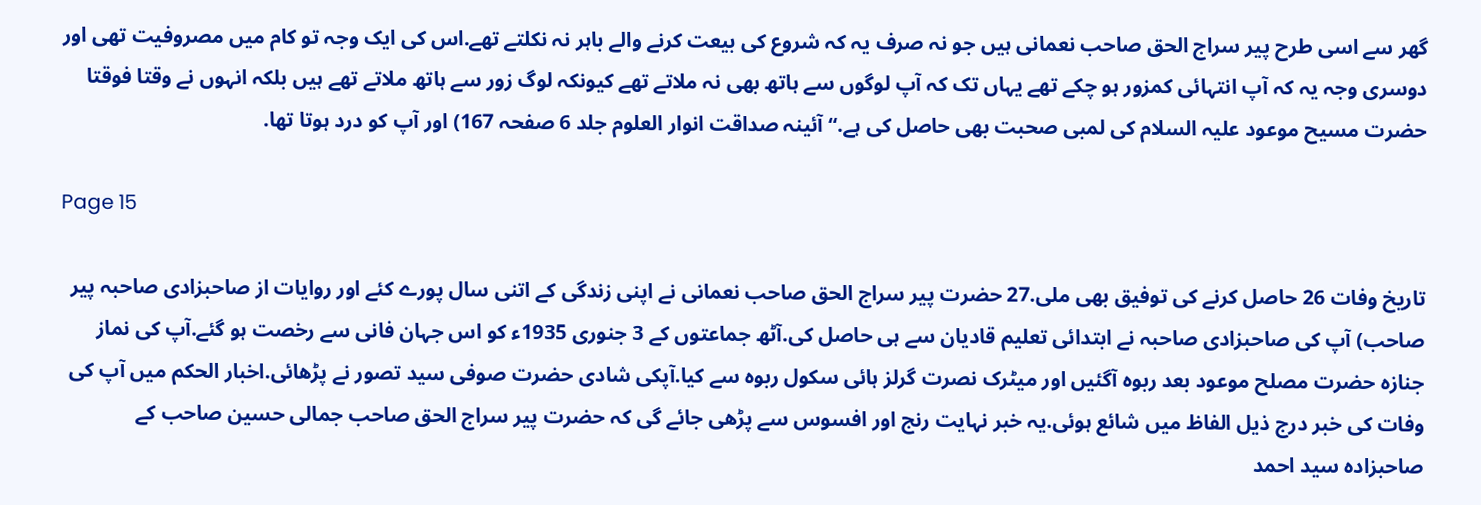گھر سے اسی طرح پیر سراج الحق صاحب نعمانی ہیں جو نہ صرف یہ کہ شروع کی بیعت کرنے والے باہر نہ نکلتے تھے.اس کی ایک وجہ تو کام میں مصروفیت تھی اور دوسری وجہ یہ کہ آپ انتہائی کمزور ہو چکے تھے یہاں تک کہ آپ لوگوں سے ہاتھ بھی نہ ملاتے تھے کیونکہ لوگ زور سے ہاتھ ملاتے تھے ہیں بلکہ انہوں نے وقتا فوقتا حضرت مسیح موعود علیہ السلام کی لمبی صحبت بھی حاصل کی ہے.“ آئینہ صداقت انوار العلوم جلد 6 صفحہ 167) اور آپ کو درد ہوتا تھا.

Page 15

تاریخ وفات 26 حاصل کرنے کی توفیق بھی ملی.27 حضرت پیر سراج الحق صاحب نعمانی نے اپنی زندگی کے اتنی سال پورے کئے اور روایات از صاحبزادی صاحبہ پیر صاحب) آپ کی صاحبزادی صاحبہ نے ابتدائی تعلیم قادیان سے ہی حاصل کی.آٹھ جماعتوں کے 3 جنوری 1935ء کو اس جہان فانی سے رخصت ہو گئے.آپ کی نماز جنازہ حضرت مصلح موعود بعد ربوہ آگئیں اور میٹرک نصرت گرلز ہائی سکول ربوہ سے کیا.آپکی شادی حضرت صوفی سید تصور نے پڑھائی.اخبار الحکم میں آپ کی وفات کی خبر درج ذیل الفاظ میں شائع ہوئی.یہ خبر نہایت رنج اور افسوس سے پڑھی جائے گی کہ حضرت پیر سراج الحق صاحب جمالی حسین صاحب کے صاحبزادہ سید احمد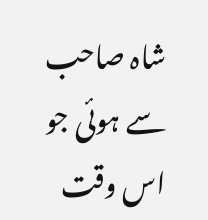شاہ صاحب سے ہوئی جو اس وقت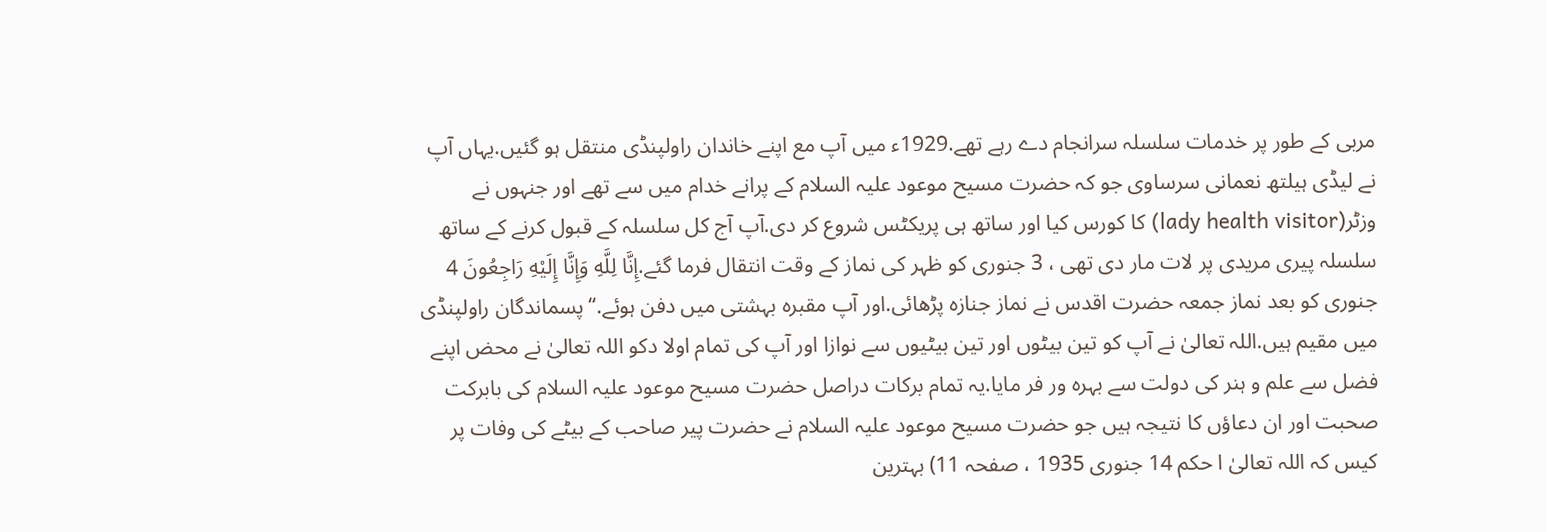مربی کے طور پر خدمات سلسلہ سرانجام دے رہے تھے.1929ء میں آپ مع اپنے خاندان راولپنڈی منتقل ہو گئیں.یہاں آپ نے لیڈی ہیلتھ نعمانی سرساوی جو کہ حضرت مسیح موعود علیہ السلام کے پرانے خدام میں سے تھے اور جنہوں نے وزٹر(lady health visitor) کا کورس کیا اور ساتھ ہی پریکٹس شروع کر دی.آپ آج کل سلسلہ کے قبول کرنے کے ساتھ سلسلہ پیری مریدی پر لات مار دی تھی ، 3 جنوری کو ظہر کی نماز کے وقت انتقال فرما گئے.إِنَّا لِلَّهِ وَإِنَّا إِلَيْهِ رَاجِعُونَ 4 جنوری کو بعد نماز جمعہ حضرت اقدس نے نماز جنازہ پڑھائی.اور آپ مقبرہ بہشتی میں دفن ہوئے.“ پسماندگان راولپنڈی میں مقیم ہیں.اللہ تعالیٰ نے آپ کو تین بیٹوں اور تین بیٹیوں سے نوازا اور آپ کی تمام اولا دکو اللہ تعالیٰ نے محض اپنے فضل سے علم و ہنر کی دولت سے بہرہ ور فر مایا.یہ تمام برکات دراصل حضرت مسیح موعود علیہ السلام کی بابرکت صحبت اور ان دعاؤں کا نتیجہ ہیں جو حضرت مسیح موعود علیہ السلام نے حضرت پیر صاحب کے بیٹے کی وفات پر کیس کہ اللہ تعالیٰ ا حکم 14 جنوری 1935 ، صفحہ 11) بہترین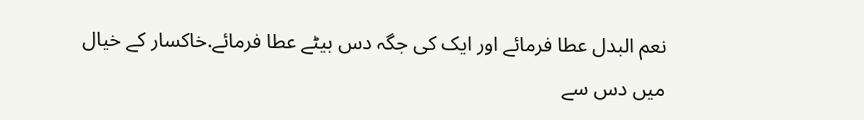نعم البدل عطا فرمائے اور ایک کی جگہ دس بیٹے عطا فرمائے.خاکسار کے خیال میں دس سے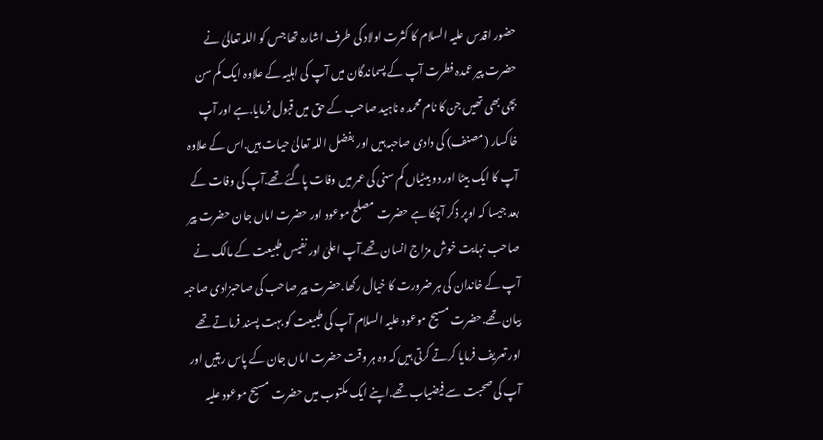حضور اقدس علیہ السلام کا کثرت اولاد کی طرف اشارہ تھا جس کو اللہ تعالیٰ نے حضرت پیر عمدہ فطرت آپ کے پسماندگان میں آپ کی اہلیہ کے علاوہ ایک کم سن بچی بھی تھیں جن کا نام محمد ہ ناہید صاحب کے حق میں قبول فرمایا.ہے اور آپ خاکسار (مصنف) کی دادی صاحبہ ہیں اور بفضل اللہ تعالیٰ حیات ہیں.اس کے علاوہ آپ کا ایک بیٹا اور دو بیٹیاں کم سنی کی عمر میں وفات پاگئے تھے.آپ کی وفات کے بعد جیسا کہ اوپر ذکر آچکا ہے حضرت مصلح موعود اور حضرت اماں جان حضرت پیر صاحب نہایت خوش مزاج انسان تھے.آپ اعلیٰ اور نفیس طبیعت کے مالک نے آپ کے خاندان کی ہر ضرورت کا خیال رکھا.حضرت پیر صاحب کی صاحبزادی صاحبہ بیان تھے.حضرت مسیح موعود علیہ السلام آپ کی طبیعت کو بہت پسند فرماتے تھے اور تعریف فرمایا کرتے کرتی ہیں کہ وہ ہر وقت حضرت اماں جان کے پاس رہتیں اور آپ کی صحبت سے فیضیاب تھے.اپنے ایک مکتوب میں حضرت مسیح موعود علیہ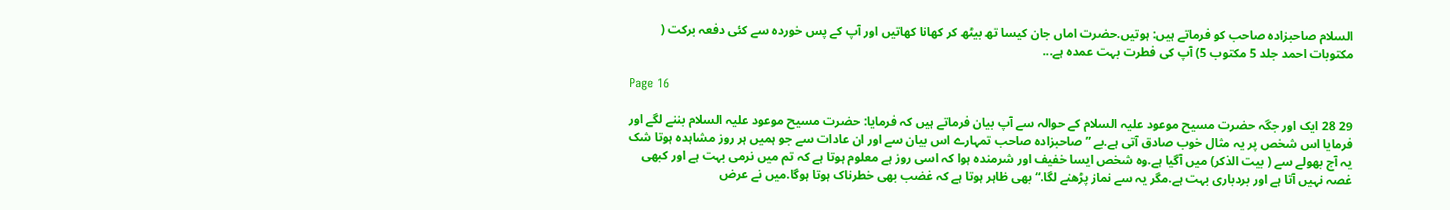السلام صاحبزادہ صاحب کو فرماتے ہیں: ہوتیں.حضرت اماں جان کیسا تھ بیٹھ کر کھانا کھاتیں اور آپ کے پس خوردہ سے کئی دفعہ برکت ( مکتوبات احمد جلد 5 مکتوب 5) آپ کی فطرت بہت عمدہ ہے...

Page 16

29 28 ایک اور جگہ حضرت مسیح موعود علیہ السلام کے حوالہ سے آپ بیان فرماتے ہیں کہ فرمایا: حضرت مسیح موعود علیہ السلام بننے لگے اور فرمایا اس شخص پر یہ مثال خوب صادق آتی ہے.بے ” صاحبزادہ صاحب تمہارے اس بیان سے اور ان عادات سے جو ہمیں ہر روز مشاہدہ ہوتا شک یہ آج بھولے سے ( بیت الذکر) میں آگیا ہے.وہ شخص ایسا خفیف اور شرمندہ ہوا کہ اسی روز ہے معلوم ہوتا ہے کہ تم میں نرمی بہت ہے اور کبھی غصہ نہیں آتا ہے اور بردباری بہت ہے.مگر یہ سے نماز پڑھنے لگا.“ بھی ظاہر ہوتا ہے کہ غضب بھی خطرناک ہوتا ہوگا.میں نے عرض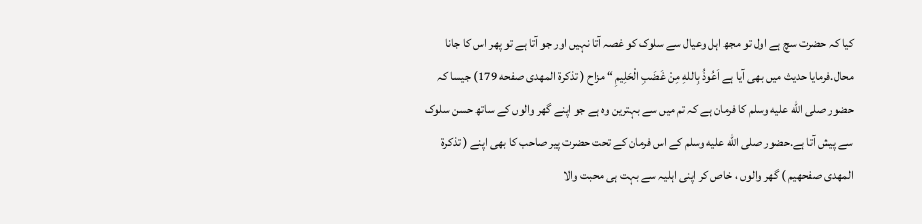کیا کہ حضرت سچ ہے اول تو مجھ اہل وعیال سے سلوک کو غصہ آتا نہیں اور جو آتا ہے تو پھر اس کا جانا محال.فرمایا حدیث میں بھی آیا ہے اَعُوذُ بِاللهِ مِنْ غَضَبِ الْحَلِيمِ “ مزاح ( تذكرة المهدی صفحه 179) جیسا کہ حضور صلى الله عليه وسلم کا فرمان ہے کہ تم میں سے بہترین وہ ہے جو اپنے گھر والوں کے ساتھ حسن سلوک سے پیش آتا ہے.حضور صلى الله عليه وسلم کے اس فرمان کے تحت حضرت پیر صاحب کا بھی اپنے ( تذكرة المهدی صفحهیم ) گھر والوں ، خاص کر اپنی اہلیہ سے بہت ہی محبت والا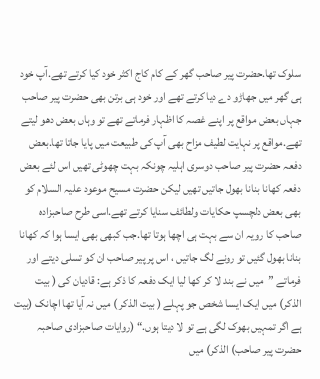سلوک تھا.حضرت پیر صاحب گھر کے کام کاج اکثر خود کیا کرتے تھے.آپ خود ہی گھر میں جھاڑو دے دیا کرتے تھے اور خود ہی برتن بھی حضرت پیر صاحب جہاں بعض مواقع پر اپنے غصہ کا اظہار فرماتے تھے تو وہاں بعض دھو لیتے تھے.مواقع پر نہایت لطیف مزاح بھی آپ کی طبیعت میں پایا جاتا تھا.بعض دفعہ حضرت پیر صاحب دوسری اہلیہ چونکہ بہت چھوٹی تھیں اس لئے بعض دفعہ کھانا بنانا بھول جاتیں تھیں لیکن حضرت مسیح موعود علیہ السلام کو بھی بعض دلچسپ حکایات ولطائف سنایا کرتے تھے.اسی طرح صاحبزادہ صاحب کا رویہ ان سے بہت ہی اچھا ہوتا تھا.جب کبھی بھی ایسا ہوا کہ کھانا بنانا بھول گئیں تو رونے لگ جاتیں ، اس پر پیر صاحب ان کو تسلی دیتے اور فرماتے ”میں نے بند لا کر کھا لیا ایک دفعہ کا ذکر ہے: قادیان کی ( بیت الذکر) میں ایک ایسا شخص جو پہلے ( بیت الذکر ) میں نہ آیا تھا اچانک (بیت ہے اگر تمہیں بھوک لگی ہے تو لا دیتا ہوں.“ (روایات صاحبزادی صاحبہ حضرت پیر صاحب) الذکر) میں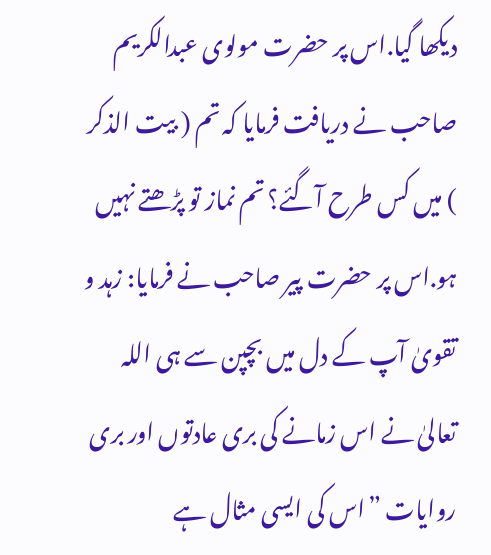دیکھا گیا.اس پر حضرت مولوی عبدالکریم صاحب نے دریافت فرمایا کہ تم ( بیت الذکر ) میں کس طرح آگئے؟ تم نماز تو پڑھتے نہیں ہو.اس پر حضرت پیر صاحب نے فرمایا: زہد و تقویٰ آپ کے دل میں بچپن سے ہی اللہ تعالیٰ نے اس زمانے کی بری عادتوں اور بری روایات ”اس کی ایسی مثال ہے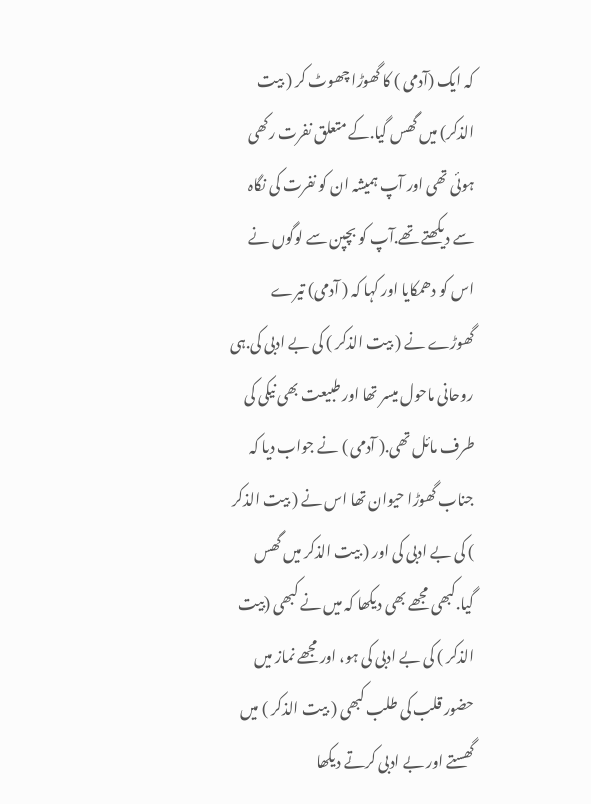کہ ایک (آدمی ) کا گھوڑا چھوٹ کر ( بیت الذکر) میں گھس گیا.کے متعلق نفرت رکھی ہوئی تھی اور آپ ہمیشہ ان کو نفرت کی نگاہ سے دیکھتے تھے.آپ کو بچپن سے لوگوں نے اس کو دھمکایا اور کہا کہ ( آدمی) تیرے گھوڑے نے ( بیت الذکر ) کی بے ادبی کی.ہی روحانی ماحول میسر تھا اور طبیعت بھی نیکی کی طرف مائل تھی.( آدمی ) نے جواب دیا کہ جناب گھوڑا حیوان تھا اس نے ( بیت الذکر ) کی بے ادبی کی اور ( بیت الذکر میں گھس گیا.کبھی مجھے بھی دیکھا کہ میں نے کبھی (بیت الذکر ) کی بے ادبی کی ہو، اور مجھے نماز میں حضور قلب کی طلب کبھی ( بیت الذکر ) میں گھستے اور بے ادبی کرتے دیکھا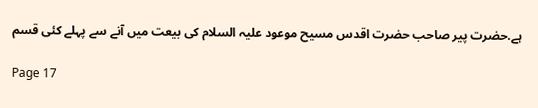ہے.حضرت پیر صاحب حضرت اقدس مسیح موعود علیہ السلام کی بیعت میں آنے سے پہلے کئی قسم

Page 17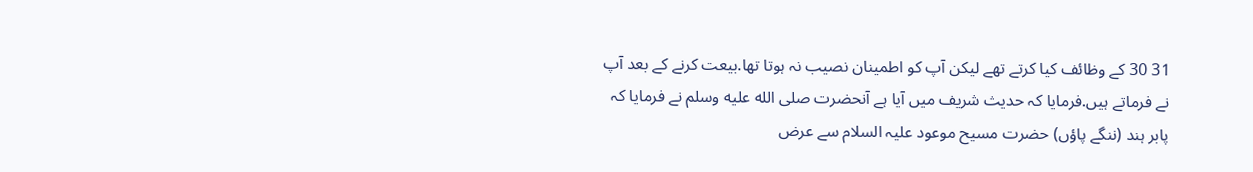31 30 کے وظائف کیا کرتے تھے لیکن آپ کو اطمینان نصیب نہ ہوتا تھا.بیعت کرنے کے بعد آپ نے فرماتے ہیں.فرمایا کہ حدیث شریف میں آیا ہے آنحضرت صلى الله عليه وسلم نے فرمایا کہ پابر ہند (ننگے پاؤں) حضرت مسیح موعود علیہ السلام سے عرض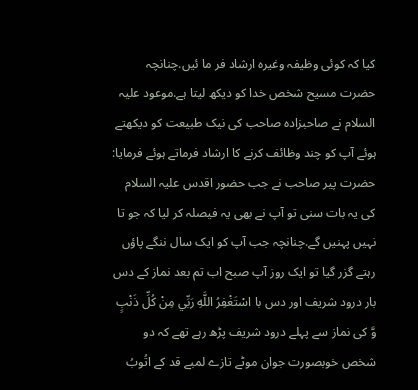کیا کہ کوئی وظیفہ وغیرہ ارشاد فر ما ئیں.چنانچہ حضرت مسیح شخص خدا کو دیکھ لیتا ہے.موعود علیہ السلام نے صاحبزادہ صاحب کی نیک طبیعت کو دیکھتے ہوئے آپ کو چند وظائف کرنے کا ارشاد فرماتے ہوئے فرمایا: حضرت پیر صاحب نے جب حضور اقدس علیہ السلام کی یہ بات سنی تو آپ نے بھی یہ فیصلہ کر لیا کہ جو تا نہیں پہنیں گے.چنانچہ جب آپ کو ایک سال ننگے پاؤں رہتے گزر گیا تو ایک روز آپ صبح اب تم بعد نماز کے دس بار درود شریف اور دس با اسْتَغْفِرُ اللَّهِ رَبِّي مِنْ كُلِّ ذَنْبٍ وَّ کی نماز سے پہلے درود شریف پڑھ رہے تھے کہ دو شخص خوبصورت جوان موٹے تازے لمبے قد کے اتُوبُ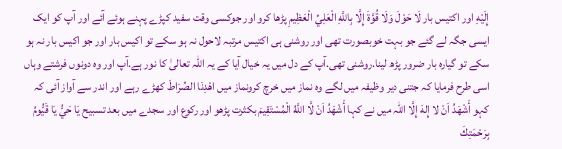إِلَيْهِ اور اکتیس بار لَا حَوْلَ وَلَا قُوَّةَ إِلَّا بِاللَّهِ الْعَلِيِّ الْعَظِیمِ پڑھا کرو اور جوکسی وقت سفید کپڑے پہنے ہوئے آئے اور آپ کو ایک ایسی جگہ لے گئے جو بہت خوبصورت تھی اور روشنی ہی اکتیس مرتبہ لاحول نہ ہو سکے تو اکیس بار اور جو اکیس بار نہ ہو سکے تو گیارہ بار ضرور پڑھ لینا.روشنی تھی.آپ کے دل میں یہ خیال آیا کے یہ اللہ تعالیٰ کا نور ہے.آپ اور وہ دونوں فرشتے وہاں اسی طرح فرمایا کہ جتنی دیر وظیفہ میں لگے وہ نماز میں خرچ کرونماز میں اهْدِنَا الصِّرَاطَ کھڑے رہے اور اندر سے آواز آئی کہ کہو أَشْهَدُ اَنْ لا إِلهَ إِلَّا اللہ میں نے کہا أَشْهَدُ اَنْ لَّا اللَّهُ الْمُسْتَقِيمَ بکثرت پڑھو اور رکوع اور سجدے میں بعد تسبيح يَا حَيُّ يَا قَيُّومُ بِرَحْمَتِكَ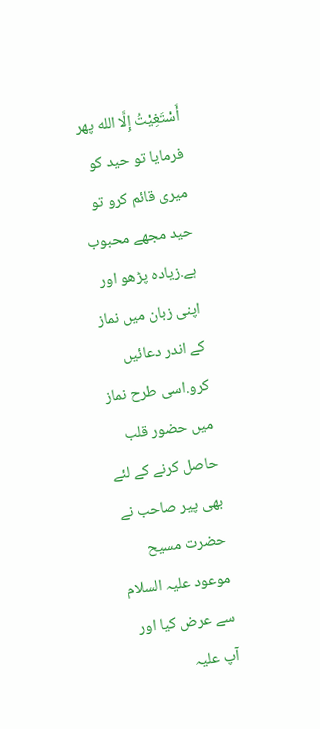أَسْتَغِيْتُ إِلَّا الله پھر فرمایا تو حید کو میری قائم کرو تو حید مجھے محبوب ہے.زیادہ پڑھو اور اپنی زبان میں نماز کے اندر دعائیں کرو.اسی طرح نماز میں حضور قلب حاصل کرنے کے لئے بھی پیر صاحب نے حضرت مسیح موعود علیہ السلام سے عرض کیا اور آپ علیہ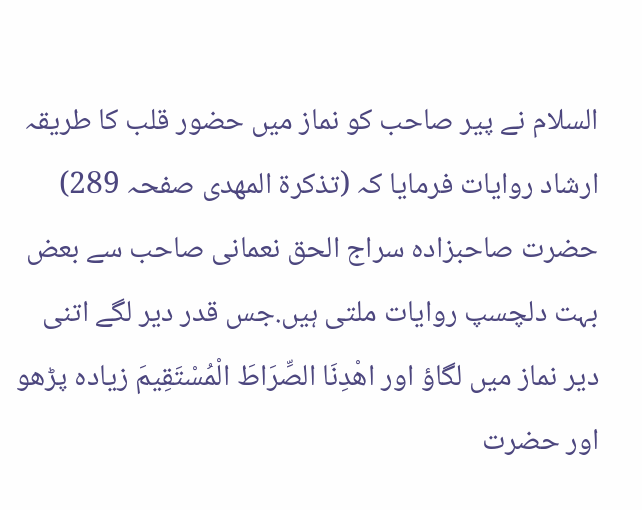السلام نے پیر صاحب کو نماز میں حضور قلب کا طریقہ ارشاد روایات فرمایا کہ (تذکرة المهدی صفحہ 289) حضرت صاحبزادہ سراج الحق نعمانی صاحب سے بعض بہت دلچسپ روایات ملتی ہیں.جس قدر دیر لگے اتنی دیر نماز میں لگاؤ اور اهْدِنَا الصِّرَاطَ الْمُسْتَقِيمَ زیادہ پڑھو اور حضرت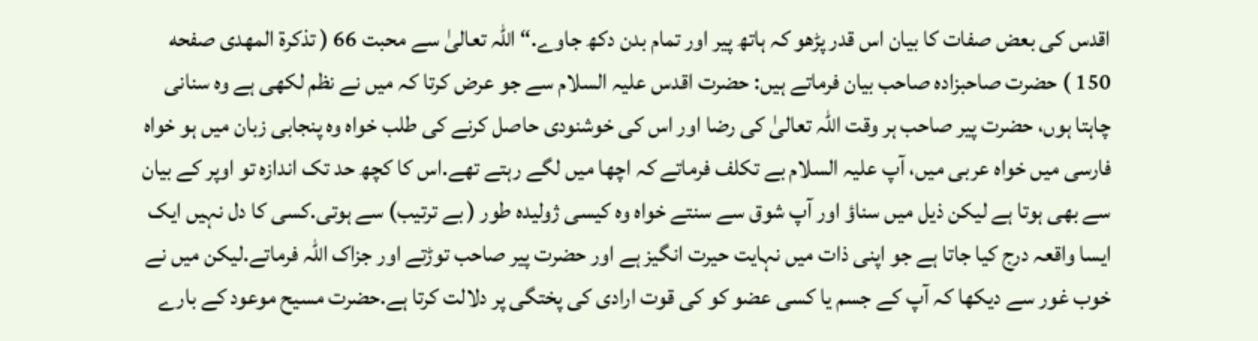اقدس کی بعض صفات کا بیان اس قدر پڑھو کہ ہاتھ پیر اور تمام بدن دکھ جاوے.“ اللہ تعالیٰ سے محبت 66 ( تذكرة المهدی صفحه 150 ) حضرت صاحبزادہ صاحب بیان فرماتے ہیں: حضرت اقدس علیہ السلام سے جو عرض کرتا کہ میں نے نظم لکھی ہے وہ سنانی چاہتا ہوں، حضرت پیر صاحب ہر وقت اللہ تعالیٰ کی رضا اور اس کی خوشنودی حاصل کرنے کی طلب خواہ وہ پنجابی زبان میں ہو خواہ فارسی میں خواہ عربی میں، آپ علیہ السلام بے تکلف فرماتے کہ اچھا میں لگے رہتے تھے.اس کا کچھ حد تک اندازہ تو اوپر کے بیان سے بھی ہوتا ہے لیکن ذیل میں سناؤ اور آپ شوق سے سنتے خواہ وہ کیسی ژولیدہ طور ( بے ترتیب) سے ہوتی.کسی کا دل نہیں ایک ایسا واقعہ درج کیا جاتا ہے جو اپنی ذات میں نہایت حیرت انگیز ہے اور حضرت پیر صاحب توڑتے اور جزاک اللہ فرماتے.لیکن میں نے خوب غور سے دیکھا کہ آپ کے جسم یا کسی عضو کو کی قوت ارادی کی پختگی پر دلالت کرتا ہے.حضرت مسیح موعود کے بارے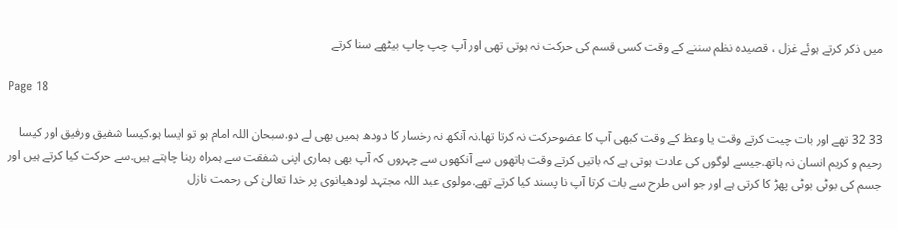میں ذکر کرتے ہوئے غزل ، قصیدہ نظم سننے کے وقت کسی قسم کی حرکت نہ ہوتی تھی اور آپ چپ چاپ بیٹھے سنا کرتے

Page 18

33 32 تھے اور بات چیت کرتے وقت یا وعظ کے وقت کبھی آپ کا عضوحرکت نہ کرتا تھا.نہ آنکھ نہ رخسار کا دودھ ہمیں بھی لے دو.سبحان اللہ امام ہو تو ایسا ہو.کیسا شفیق ورفیق اور کیسا رحیم و کریم انسان نہ ہاتھ.جیسے لوگوں کی عادت ہوتی ہے کہ باتیں کرتے وقت ہاتھوں سے آنکھوں سے چہروں کہ آپ بھی ہماری اپنی شفقت سے ہمراہ رہنا چاہتے ہیں.سے حرکت کیا کرتے ہیں اور جسم کی بوٹی بوٹی پھڑ کا کرتی ہے اور جو اس طرح سے بات کرتا آپ نا پسند کیا کرتے تھے.مولوی عبد اللہ مجتہد لودھیانوی پر خدا تعالیٰ کی رحمت نازل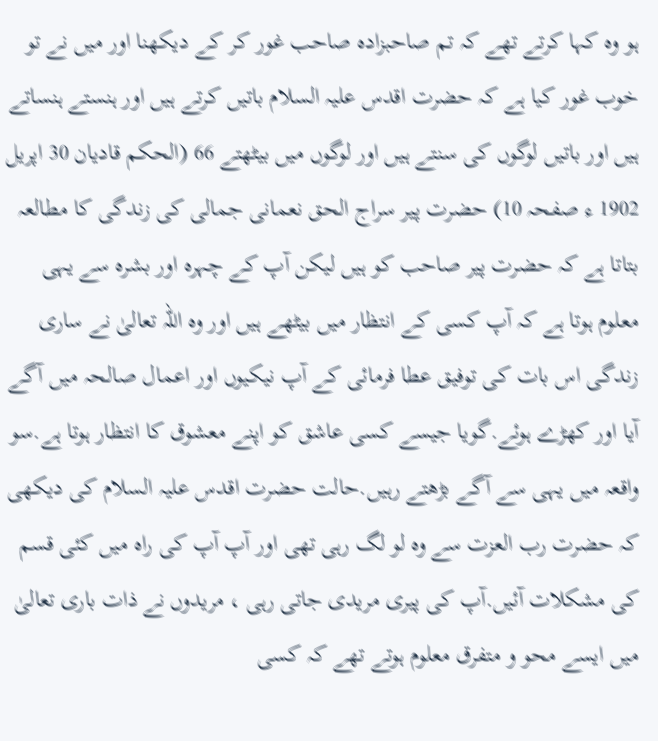ہو وہ کہا کرتے تھے کہ تم صاحبزادہ صاحب غور کر کے دیکھنا اور میں نے تو خوب غور کیا ہے کہ حضرت اقدس علیہ السلام باتیں کرتے ہیں اور ہنستے ہنساتے ہیں اور باتیں لوگوں کی سنتے ہیں اور لوگوں میں بیٹھتے 66 (الحکم قادیان 30 اپریل 1902 ء صفحہ 10) حضرت پیر سراج الحق نعمانی جمالی کی زندگی کا مطالعہ بتاتا ہے کہ حضرت پیر صاحب کو ہیں لیکن آپ کے چہرہ اور بشرہ سے یہی معلوم ہوتا ہے کہ آپ کسی کے انتظار میں بیٹھے ہیں اور وہ اللہ تعالیٰ نے ساری زندگی اس بات کی توفیق عطا فرمائی کے آپ نیکیوں اور اعمال صالحہ میں آگے آیا اور کھڑے ہوئے.گویا جیسے کسی عاشق کو اپنے معشوق کا انتظار ہوتا ہے.سو واقعہ میں یہی سے آگے بڑھتے رہیں.حالت حضرت اقدس علیہ السلام کی دیکھی کہ حضرت رب العزت سے وہ لو لگ رہی تھی اور آپ آپ کی راہ میں کئی قسم کی مشکلات آئیں.آپ کی پیری مریدی جاتی رہی ، مریدوں نے ذات باری تعالیٰ میں ایسے محو و متفرق معلوم ہوتے تھے کہ کسی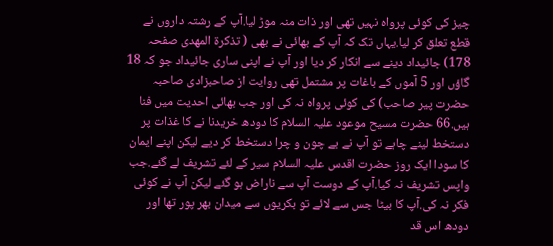چیز کی کوئی پرواہ نہیں تھی اور ذات منہ موڑ لیا.آپ کے رشتہ داروں نے قطع تعلق کر لیا.یہاں تک کہ آپ کے بھائی نے بھی ( تذكرة المهدی صفحہ 178) جائیداد دینے سے انکار کر دیا اور آپ نے اپنی ساری جائیداد جو کہ 18 گاؤں اور 5 آموں کے باغات پر مشتمل تھی روایت از صاحبزادی صاحبہ حضرت پیر صاحب) کی کوئی پرواہ نہ کی اور جب بھائی احدیت میں فنا ہیں.66 حضرت مسیح موعود علیہ السلام کا دودھ خریدنا نے کا غذات پر دستخط لینے چاہے تو آپ نے بے چون و چرا دستخط کر دیے لیکن اپنے ایمان کا سودا ایک روز حضرت اقدس علیہ السلام سیر کے لئے تشریف لے گئے.جب واپس تشریف نہ کیا.آپ کے دوست آپ سے ناراض ہو گئے لیکن آپ نے کوئی فکر نہ کی.آپ کا بیٹا جس سے لائے تو بکریوں سے میدان بھر پور تھا اور دودھ اس قد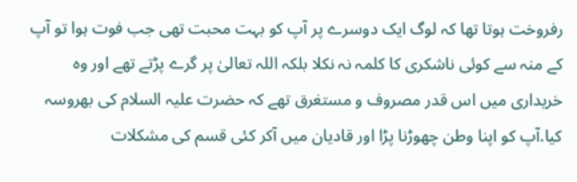رفروخت ہوتا تھا کہ لوگ ایک دوسرے پر آپ کو بہت محبت تھی جب فوت ہوا تو آپ کے منہ سے کوئی ناشکری کا کلمہ نہ نکلا بلکہ اللہ تعالیٰ پر گرے پڑتے تھے اور وہ خریداری میں اس قدر مصروف و مستغرق تھے کہ حضرت علیہ السلام کی بھروسہ کیا.آپ کو اپنا وطن چھوڑنا پڑا اور قادیان میں آکر کئی قسم کی مشکلات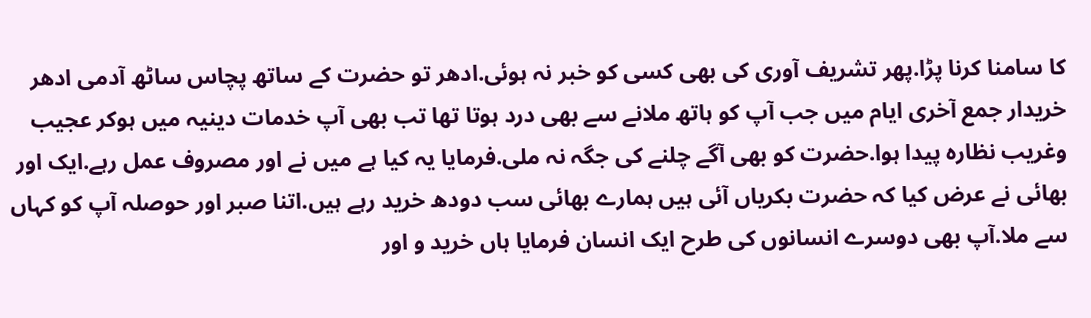کا سامنا کرنا پڑا.پھر تشریف آوری کی بھی کسی کو خبر نہ ہوئی.ادھر تو حضرت کے ساتھ پچاس ساٹھ آدمی ادھر خریدار جمع آخری ایام میں جب آپ کو ہاتھ ملانے سے بھی درد ہوتا تھا تب بھی آپ خدمات دینیہ میں ہوکر عجیب وغریب نظارہ پیدا ہوا.حضرت کو بھی آگے چلنے کی جگہ نہ ملی.فرمایا یہ کیا ہے میں نے اور مصروف عمل رہے.ایک اور بھائی نے عرض کیا کہ حضرت بکریاں آئی ہیں ہمارے بھائی سب دودھ خرید رہے ہیں.اتنا صبر اور حوصلہ آپ کو کہاں سے ملا.آپ بھی دوسرے انسانوں کی طرح ایک انسان فرمایا ہاں خرید و اور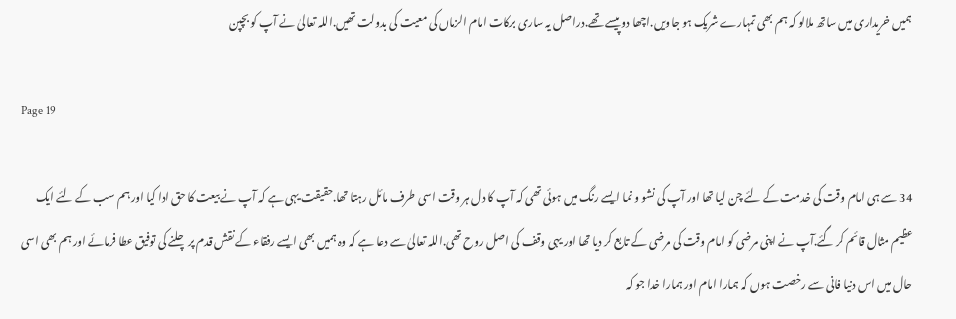ہمیں خریداری میں ساتھ ملالو کہ ہم بھی تمہارے شریک ہو جاویں.اچھا دو پیسے تھے.دراصل یہ ساری برکات امام الزماں کی معیت کی بدولت تھیں.اللہ تعالیٰ نے آپ کو بچپن

Page 19

34 سے ہی امام وقت کی خدمت کے لئے چن لیا تھا اور آپ کی نشو و نما ایسے رنگ میں ہوئی تھی کہ آپ کا دل ہر وقت اسی طرف مائل رہتا تھا.حقیقت یہی ہے کہ آپ نے بیعت کا حق ادا کیا اور ہم سب کے لئے ایک عظیم مثال قائم کر گئے.آپ نے اپنی مرضی کو امام وقت کی مرضی کے تابع کر دیا تھا اور یہی وقف کی اصل روح تھی.اللہ تعالیٰ سے دعا ہے کہ وہ ہمیں بھی ایسے رفقاء کے نقش قدم پر چلنے کی توفیق عطا فرمائے اور ہم بھی اسی حال میں اس دنیا فانی سے رخصت ہوں کہ ہمارا امام اور ہمارا خدا جو کہ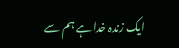ایک زندہ خدا ہے ہم سے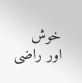خوش اور راضی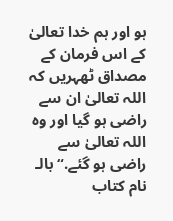ہو اور ہم خدا تعالیٰ کے اس فرمان کے مصداق ٹھہریں کہ اللہ تعالیٰ ان سے راضی ہو گیا اور وہ اللہ تعالیٰ سے راضی ہو گئے.“ بالـ نام کتاب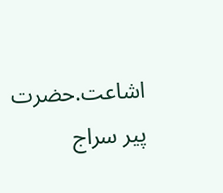اشاعت.حضرت پیر سراج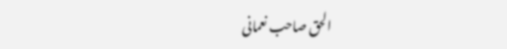الحق صاحب نعمانی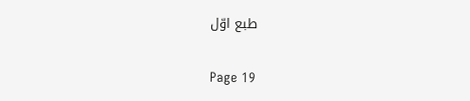طبع اوّل

Page 19